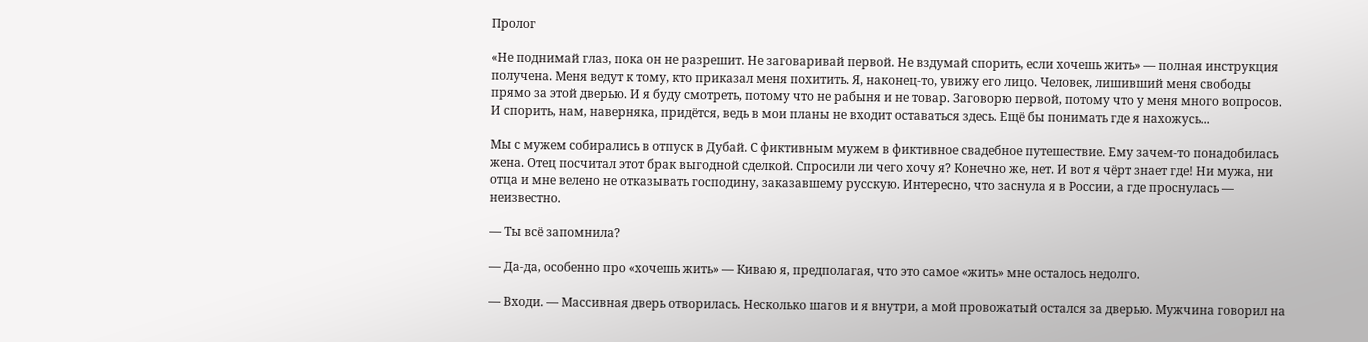Пролог

«Не поднимай глаз, пока он не разрешит. Не заговаривай первой. Не вздумай спорить, если хочешь жить» — полная инструкция получена. Меня ведут к тому, кто приказал меня похитить. Я, наконец-то, увижу его лицо. Человек, лишивший меня свободы прямо за этой дверью. И я буду смотреть, потому что не рабыня и не товар. Заговорю первой, потому что у меня много вопросов. И спорить, нам, наверняка, придётся, ведь в мои планы не входит оставаться здесь. Ещё бы понимать где я нахожусь...

Мы с мужем собирались в отпуск в Дубай. С фиктивным мужем в фиктивное свадебное путешествие. Ему зачем-то понадобилась жена. Отец посчитал этот брак выгодной сделкой. Спросили ли чего хочу я? Конечно же, нет. И вот я чёрт знает где! Ни мужа, ни отца и мне велено не отказывать господину, заказавшему русскую. Интересно, что заснула я в России, а где проснулась — неизвестно.

— Ты всё запомнила?

— Да-да, особенно про «хочешь жить» — Киваю я, предполагая, что это самое «жить» мне осталось недолго.

— Входи. — Массивная дверь отворилась. Несколько шагов и я внутри, а мой провожатый остался за дверью. Мужчина говорил на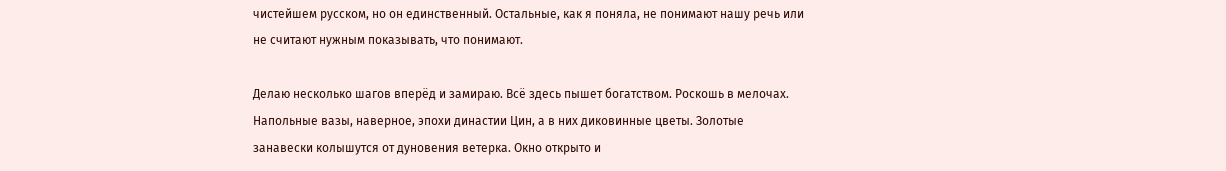чистейшем русском, но он единственный. Остальные, как я поняла, не понимают нашу речь или не считают нужным показывать, что понимают.

Делаю несколько шагов вперёд и замираю. Всё здесь пышет богатством. Роскошь в мелочах. Напольные вазы, наверное, эпохи династии Цин, а в них диковинные цветы. Золотые занавески колышутся от дуновения ветерка. Окно открыто и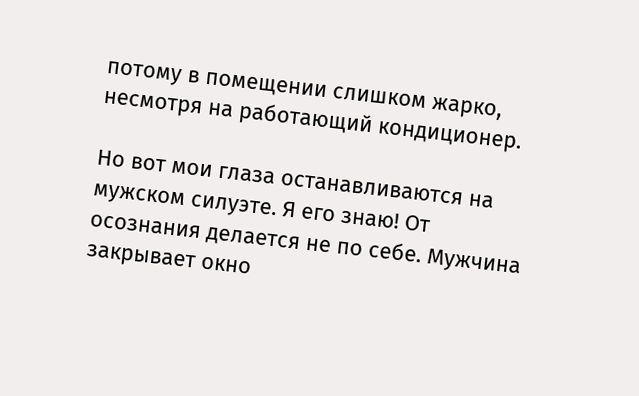потому в помещении слишком жарко, несмотря на работающий кондиционер.

Но вот мои глаза останавливаются на мужском силуэте. Я его знаю! От осознания делается не по себе. Мужчина закрывает окно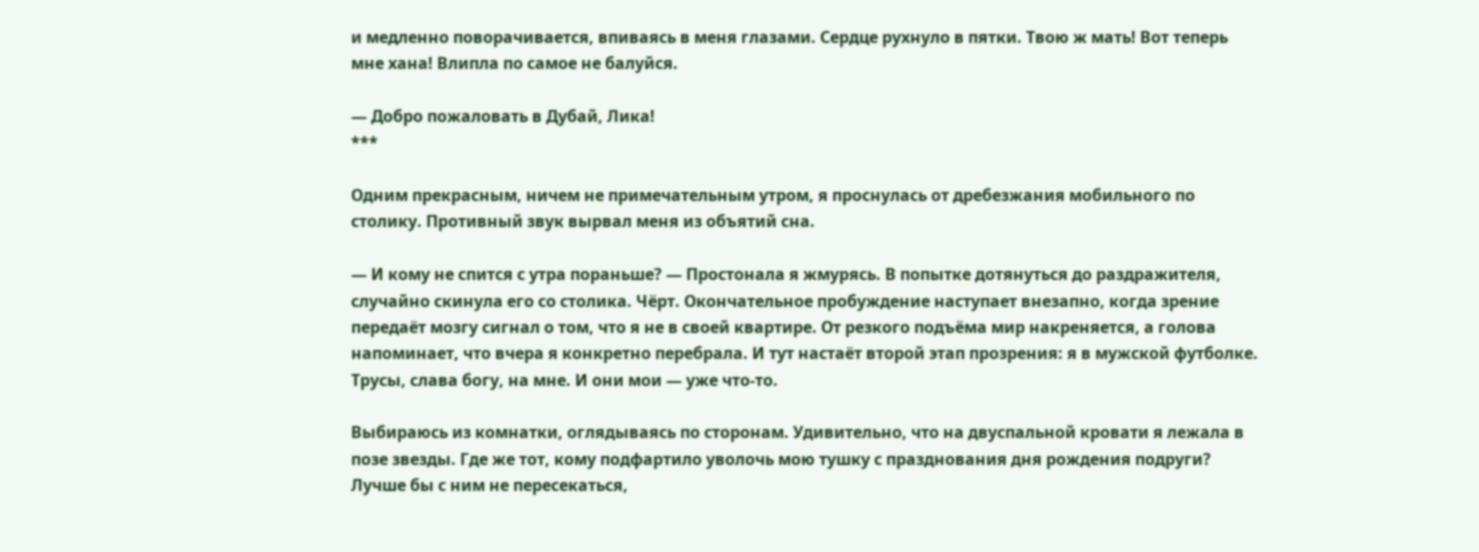и медленно поворачивается, впиваясь в меня глазами. Сердце рухнуло в пятки. Твою ж мать! Вот теперь мне хана! Влипла по самое не балуйся.

— Добро пожаловать в Дубай, Лика!
***

Одним прекрасным, ничем не примечательным утром, я проснулась от дребезжания мобильного по столику. Противный звук вырвал меня из объятий сна.

— И кому не спится с утра пораньше? — Простонала я жмурясь. В попытке дотянуться до раздражителя, случайно скинула его со столика. Чёрт. Окончательное пробуждение наступает внезапно, когда зрение передаёт мозгу сигнал о том, что я не в своей квартире. От резкого подъёма мир накреняется, а голова напоминает, что вчера я конкретно перебрала. И тут настаёт второй этап прозрения: я в мужской футболке. Трусы, слава богу, на мне. И они мои — уже что-то.

Выбираюсь из комнатки, оглядываясь по сторонам. Удивительно, что на двуспальной кровати я лежала в позе звезды. Где же тот, кому подфартило уволочь мою тушку с празднования дня рождения подруги? Лучше бы с ним не пересекаться,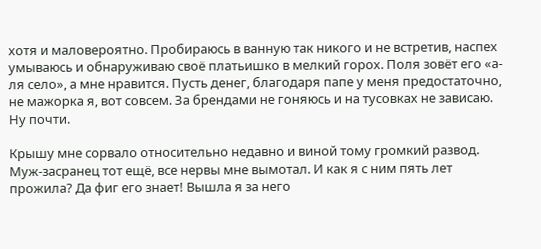хотя и маловероятно. Пробираюсь в ванную так никого и не встретив, наспех умываюсь и обнаруживаю своё платьишко в мелкий горох. Поля зовёт его «а-ля село», а мне нравится. Пусть денег, благодаря папе у меня предостаточно, не мажорка я, вот совсем. За брендами не гоняюсь и на тусовках не зависаю. Ну почти.

Крышу мне сорвало относительно недавно и виной тому громкий развод. Муж-засранец тот ещё, все нервы мне вымотал. И как я с ним пять лет прожила? Да фиг его знает! Вышла я за него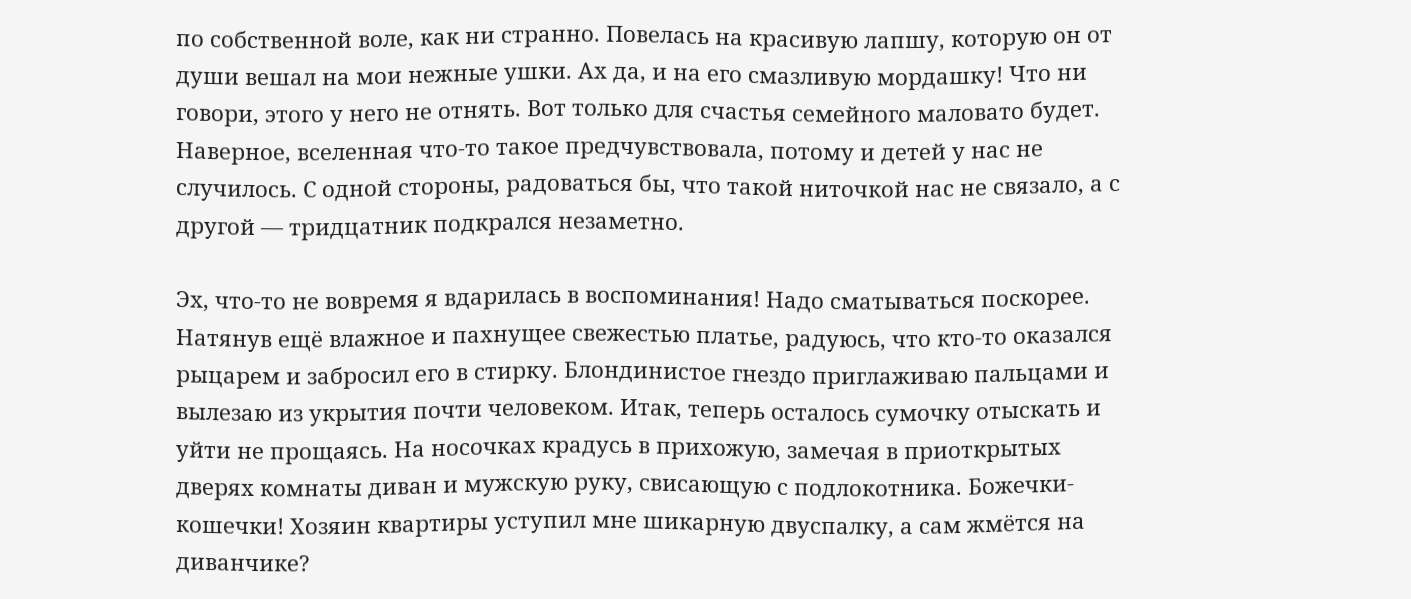по собственной воле, как ни странно. Повелась на красивую лапшу, которую он от души вешал на мои нежные ушки. Ах да, и на его смазливую мордашку! Что ни говори, этого у него не отнять. Вот только для счастья семейного маловато будет. Наверное, вселенная что-то такое предчувствовала, потому и детей у нас не случилось. С одной стороны, радоваться бы, что такой ниточкой нас не связало, а с другой — тридцатник подкрался незаметно.

Эх, что-то не вовремя я вдарилась в воспоминания! Надо сматываться поскорее. Натянув ещё влажное и пахнущее свежестью платье, радуюсь, что кто-то оказался рыцарем и забросил его в стирку. Блондинистое гнездо приглаживаю пальцами и вылезаю из укрытия почти человеком. Итак, теперь осталось сумочку отыскать и уйти не прощаясь. На носочках крадусь в прихожую, замечая в приоткрытых дверях комнаты диван и мужскую руку, свисающую с подлокотника. Божечки-кошечки! Хозяин квартиры уступил мне шикарную двуспалку, а сам жмётся на диванчике?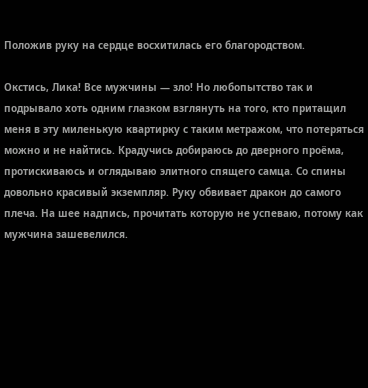Положив руку на сердце восхитилась его благородством.

Окстись, Лика! Все мужчины — зло! Но любопытство так и подрывало хоть одним глазком взглянуть на того, кто притащил меня в эту миленькую квартирку с таким метражом, что потеряться можно и не найтись. Крадучись добираюсь до дверного проёма, протискиваюсь и оглядываю элитного спящего самца. Со спины довольно красивый экземпляр. Руку обвивает дракон до самого плеча. На шее надпись, прочитать которую не успеваю, потому как мужчина зашевелился.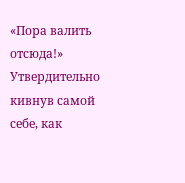«Пора валить отсюда!» Утвердительно кивнув самой себе, как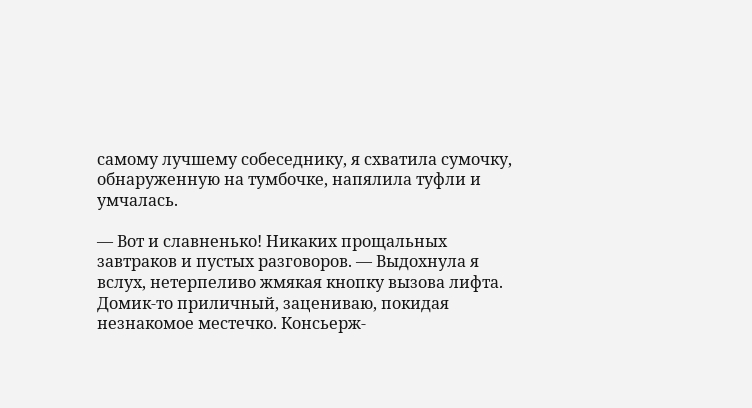самому лучшему собеседнику, я схватила сумочку, обнаруженную на тумбочке, напялила туфли и умчалась.

— Вот и славненько! Никаких прощальных завтраков и пустых разговоров. — Выдохнула я вслух, нетерпеливо жмякая кнопку вызова лифта. Домик-то приличный, зацениваю, покидая незнакомое местечко. Консьерж-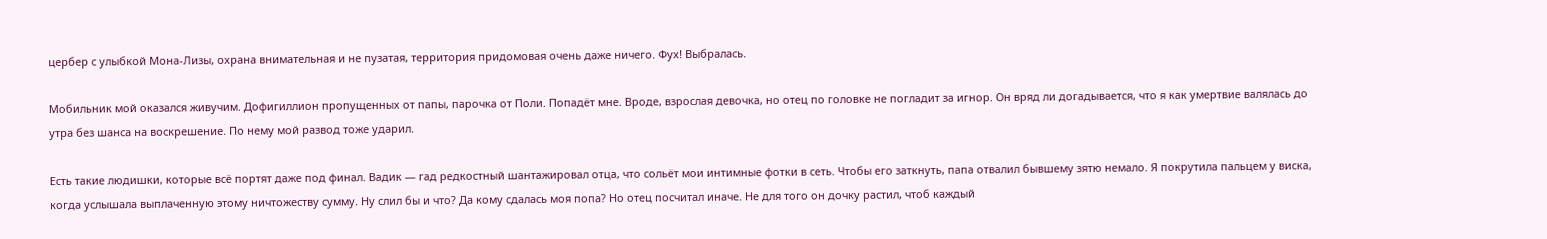цербер с улыбкой Мона-Лизы, охрана внимательная и не пузатая, территория придомовая очень даже ничего. Фух! Выбралась.

Мобильник мой оказался живучим. Дофигиллион пропущенных от папы, парочка от Поли. Попадёт мне. Вроде, взрослая девочка, но отец по головке не погладит за игнор. Он вряд ли догадывается, что я как умертвие валялась до утра без шанса на воскрешение. По нему мой развод тоже ударил.

Есть такие людишки, которые всё портят даже под финал. Вадик — гад редкостный шантажировал отца, что сольёт мои интимные фотки в сеть. Чтобы его заткнуть, папа отвалил бывшему зятю немало. Я покрутила пальцем у виска, когда услышала выплаченную этому ничтожеству сумму. Ну слил бы и что? Да кому сдалась моя попа? Но отец посчитал иначе. Не для того он дочку растил, чтоб каждый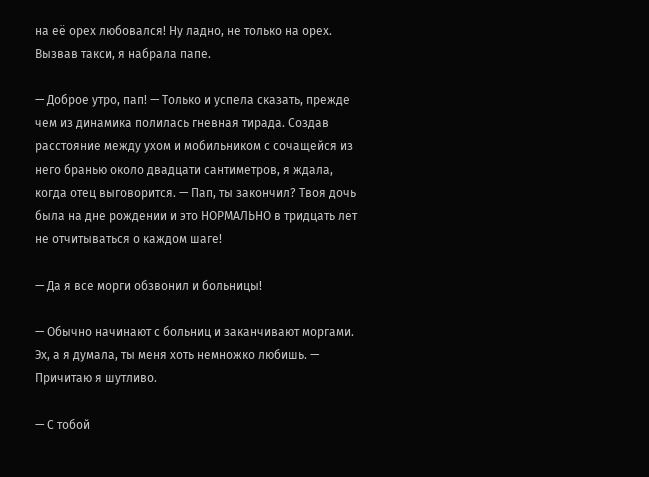на её орех любовался! Ну ладно, не только на орех. Вызвав такси, я набрала папе.

— Доброе утро, пап! — Только и успела сказать, прежде чем из динамика полилась гневная тирада. Создав расстояние между ухом и мобильником с сочащейся из него бранью около двадцати сантиметров, я ждала, когда отец выговорится. — Пап, ты закончил? Твоя дочь была на дне рождении и это НОРМАЛЬНО в тридцать лет не отчитываться о каждом шаге!

— Да я все морги обзвонил и больницы!

— Обычно начинают с больниц и заканчивают моргами. Эх, а я думала, ты меня хоть немножко любишь. — Причитаю я шутливо.

— С тобой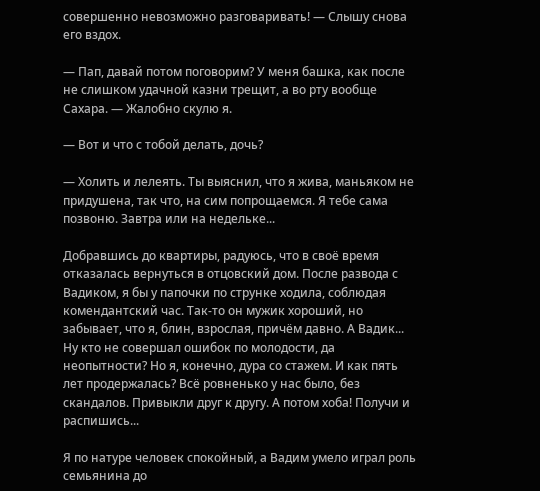совершенно невозможно разговаривать! — Слышу снова его вздох.

— Пап, давай потом поговорим? У меня башка, как после не слишком удачной казни трещит, а во рту вообще Сахара. — Жалобно скулю я.

— Вот и что с тобой делать, дочь?

— Холить и лелеять. Ты выяснил, что я жива, маньяком не придушена, так что, на сим попрощаемся. Я тебе сама позвоню. Завтра или на недельке...

Добравшись до квартиры, радуюсь, что в своё время отказалась вернуться в отцовский дом. После развода с Вадиком, я бы у папочки по струнке ходила, соблюдая комендантский час. Так-то он мужик хороший, но забывает, что я, блин, взрослая, причём давно. А Вадик... Ну кто не совершал ошибок по молодости, да неопытности? Но я, конечно, дура со стажем. И как пять лет продержалась? Всё ровненько у нас было, без скандалов. Привыкли друг к другу. А потом хоба! Получи и распишись...

Я по натуре человек спокойный, а Вадим умело играл роль семьянина до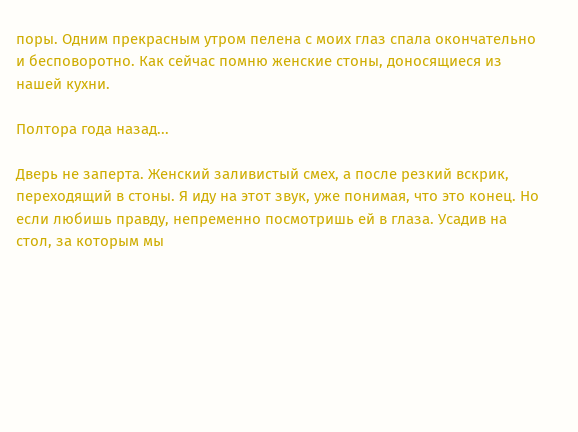поры. Одним прекрасным утром пелена с моих глаз спала окончательно и бесповоротно. Как сейчас помню женские стоны, доносящиеся из нашей кухни.

Полтора года назад...

Дверь не заперта. Женский заливистый смех, а после резкий вскрик, переходящий в стоны. Я иду на этот звук, уже понимая, что это конец. Но если любишь правду, непременно посмотришь ей в глаза. Усадив на стол, за которым мы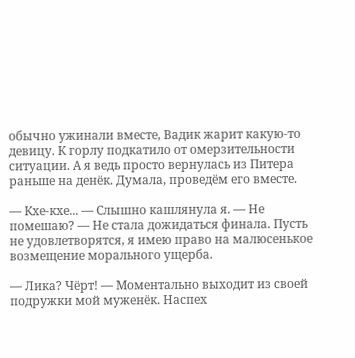обычно ужинали вместе, Вадик жарит какую-то девицу. К горлу подкатило от омерзительности ситуации. А я ведь просто вернулась из Питера раньше на денёк. Думала, проведём его вместе.

— Кхе-кхе... — Слышно кашлянула я. — Не помешаю? — Не стала дожидаться финала. Пусть не удовлетворятся, я имею право на малюсенькое возмещение морального ущерба.

— Лика? Чёрт! — Моментально выходит из своей подружки мой муженёк. Наспех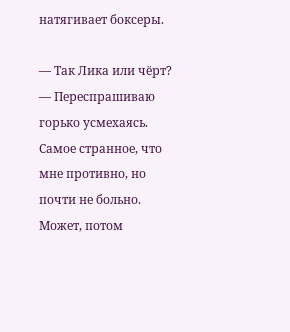натягивает боксеры.

— Так Лика или чёрт? — Переспрашиваю горько усмехаясь. Самое странное, что мне противно, но почти не больно. Может, потом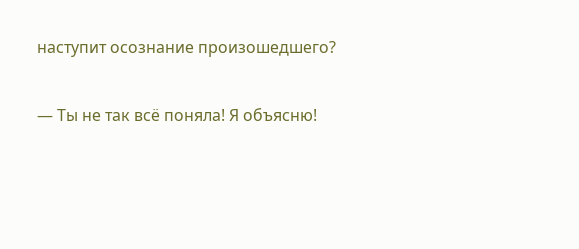наступит осознание произошедшего?

— Ты не так всё поняла! Я объясню!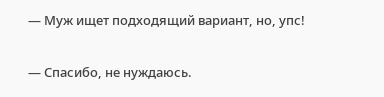— Муж ищет подходящий вариант, но, упс!

— Спасибо, не нуждаюсь.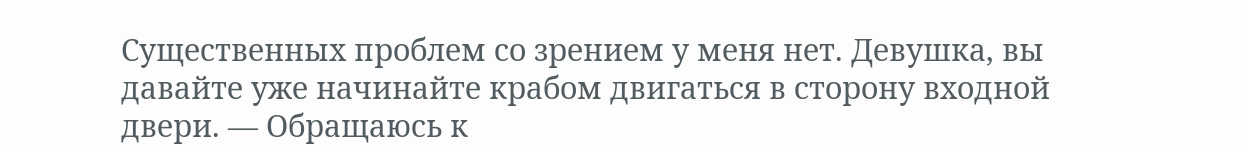Существенных проблем со зрением у меня нет. Девушка, вы давайте уже начинайте крабом двигаться в сторону входной двери. — Обращаюсь к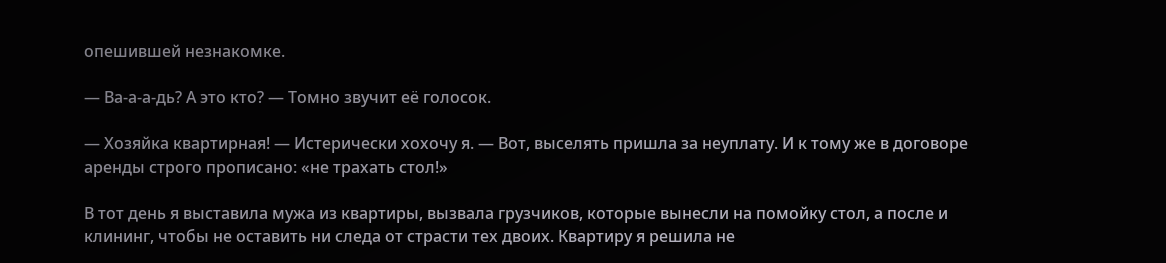опешившей незнакомке.

— Ва-а-а-дь? А это кто? — Томно звучит её голосок.

— Хозяйка квартирная! — Истерически хохочу я. — Вот, выселять пришла за неуплату. И к тому же в договоре аренды строго прописано: «не трахать стол!»

В тот день я выставила мужа из квартиры, вызвала грузчиков, которые вынесли на помойку стол, а после и клининг, чтобы не оставить ни следа от страсти тех двоих. Квартиру я решила не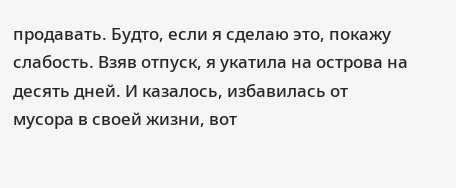продавать. Будто, если я сделаю это, покажу слабость. Взяв отпуск, я укатила на острова на десять дней. И казалось, избавилась от мусора в своей жизни, вот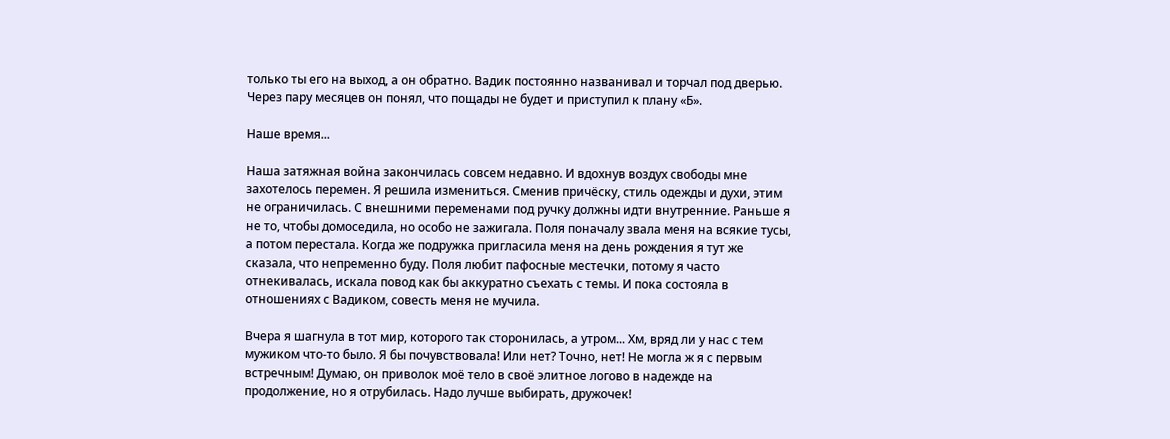только ты его на выход, а он обратно. Вадик постоянно названивал и торчал под дверью. Через пару месяцев он понял, что пощады не будет и приступил к плану «Б».

Наше время...

Наша затяжная война закончилась совсем недавно. И вдохнув воздух свободы мне захотелось перемен. Я решила измениться. Сменив причёску, стиль одежды и духи, этим не ограничилась. С внешними переменами под ручку должны идти внутренние. Раньше я не то, чтобы домоседила, но особо не зажигала. Поля поначалу звала меня на всякие тусы, а потом перестала. Когда же подружка пригласила меня на день рождения я тут же сказала, что непременно буду. Поля любит пафосные местечки, потому я часто отнекивалась, искала повод как бы аккуратно съехать с темы. И пока состояла в отношениях с Вадиком, совесть меня не мучила.

Вчера я шагнула в тот мир, которого так сторонилась, а утром... Хм, вряд ли у нас с тем мужиком что-то было. Я бы почувствовала! Или нет? Точно, нет! Не могла ж я с первым встречным! Думаю, он приволок моё тело в своё элитное логово в надежде на продолжение, но я отрубилась. Надо лучше выбирать, дружочек!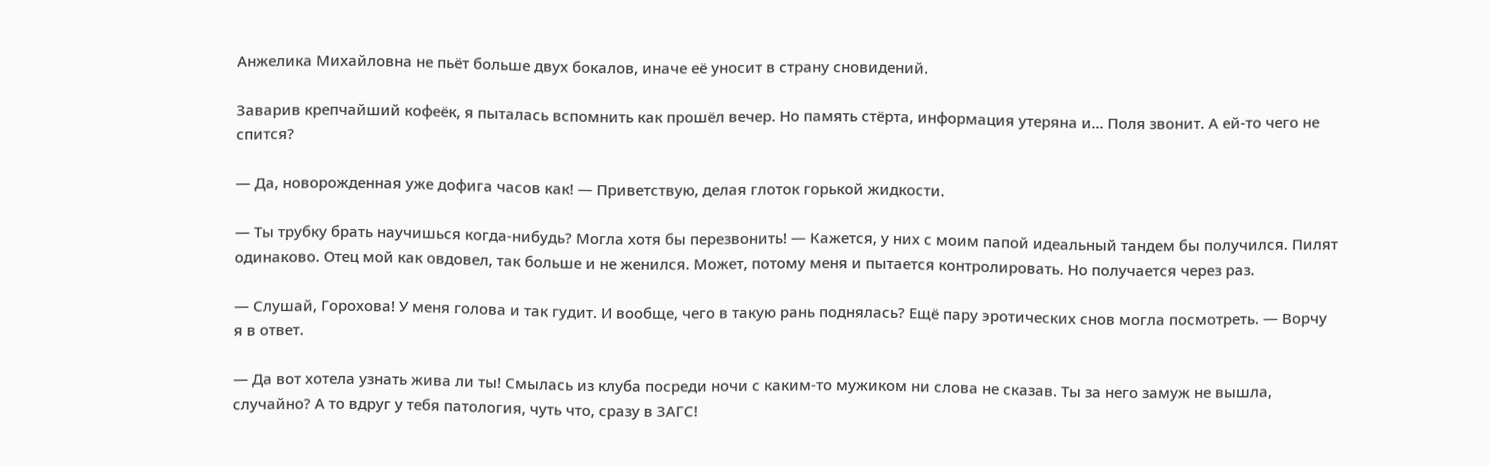Анжелика Михайловна не пьёт больше двух бокалов, иначе её уносит в страну сновидений.

Заварив крепчайший кофеёк, я пыталась вспомнить как прошёл вечер. Но память стёрта, информация утеряна и... Поля звонит. А ей-то чего не спится?

— Да, новорожденная уже дофига часов как! — Приветствую, делая глоток горькой жидкости.

— Ты трубку брать научишься когда-нибудь? Могла хотя бы перезвонить! — Кажется, у них с моим папой идеальный тандем бы получился. Пилят одинаково. Отец мой как овдовел, так больше и не женился. Может, потому меня и пытается контролировать. Но получается через раз.

— Слушай, Горохова! У меня голова и так гудит. И вообще, чего в такую рань поднялась? Ещё пару эротических снов могла посмотреть. — Ворчу я в ответ.

— Да вот хотела узнать жива ли ты! Смылась из клуба посреди ночи с каким-то мужиком ни слова не сказав. Ты за него замуж не вышла, случайно? А то вдруг у тебя патология, чуть что, сразу в ЗАГС!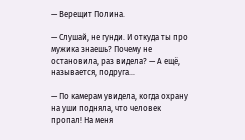— Верещит Полина.

— Слушай, не гунди. И откуда ты про мужика знаешь? Почему не остановила, раз видела? — А ещё, называется, подруга...

— По камерам увидела, когда охрану на уши подняла, что человек пропал! На меня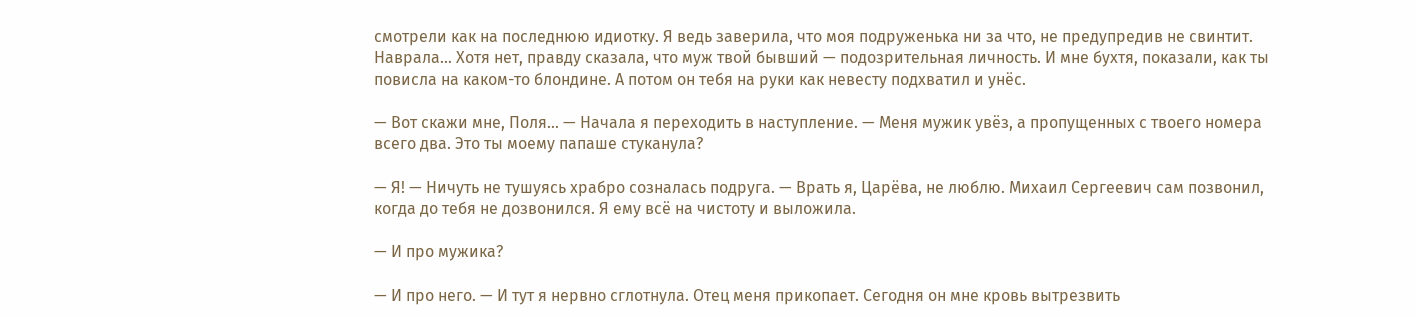смотрели как на последнюю идиотку. Я ведь заверила, что моя подруженька ни за что, не предупредив не свинтит. Наврала... Хотя нет, правду сказала, что муж твой бывший — подозрительная личность. И мне бухтя, показали, как ты повисла на каком-то блондине. А потом он тебя на руки как невесту подхватил и унёс.

— Вот скажи мне, Поля... — Начала я переходить в наступление. — Меня мужик увёз, а пропущенных с твоего номера всего два. Это ты моему папаше стуканула?

— Я! — Ничуть не тушуясь храбро созналась подруга. — Врать я, Царёва, не люблю. Михаил Сергеевич сам позвонил, когда до тебя не дозвонился. Я ему всё на чистоту и выложила.

— И про мужика?

— И про него. — И тут я нервно сглотнула. Отец меня прикопает. Сегодня он мне кровь вытрезвить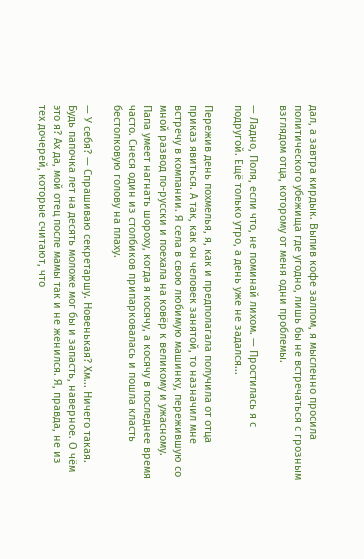дал, а завтра кирдык. Выпив кофе залпом, я мысленно просила политического убежища где угодно, лишь бы не встречаться с грозным взглядом отца, которому от меня одни проблемы.

— Ладно, Поля, если что, не поминай лихом. — Простилась я с подругой. Ещё только утро, а день уже не задался...

Пережив день похмелья, я, как и предполагала получила от отца приказ явиться. А так, как он человек занятой, то назначил мне встречу в компании. Я села в свою любимую машинку, пережившую со мной развод по-русски и поехала на ковёр к великому и ужасному. Папа умеет нагнать шороху, когда я косячу, а косячу в последнее время часто. Снеся один из столбиков припарковалась и пошла класть бестолковую голову на плаху.

— У себя? — Спрашиваю секретаршу. Новенькая? Хм... Ничего такая. Будь папочка лет на десять моложе мог бы и запасть, наверное. О чём это я? Ах да, мой отец после мамы так и не женился. Я, правда, не из тех дочерей, которые считают, что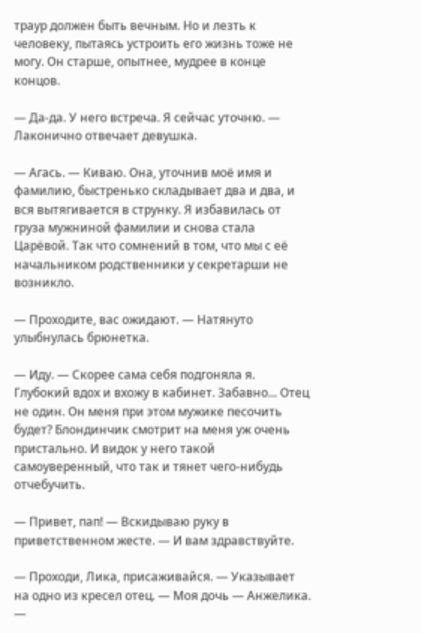траур должен быть вечным. Но и лезть к человеку, пытаясь устроить его жизнь тоже не могу. Он старше, опытнее, мудрее в конце концов.

— Да-да. У него встреча. Я сейчас уточню. — Лаконично отвечает девушка.

— Агась. — Киваю. Она, уточнив моё имя и фамилию, быстренько складывает два и два, и вся вытягивается в струнку. Я избавилась от груза мужниной фамилии и снова стала Царёвой. Так что сомнений в том, что мы с её начальником родственники у секретарши не возникло.

— Проходите, вас ожидают. — Натянуто улыбнулась брюнетка.

— Иду. — Скорее сама себя подгоняла я. Глубокий вдох и вхожу в кабинет. Забавно... Отец не один. Он меня при этом мужике песочить будет? Блондинчик смотрит на меня уж очень пристально. И видок у него такой самоуверенный, что так и тянет чего-нибудь отчебучить.

— Привет, пап! — Вскидываю руку в приветственном жесте. — И вам здравствуйте.

— Проходи, Лика, присаживайся. — Указывает на одно из кресел отец. — Моя дочь — Анжелика. —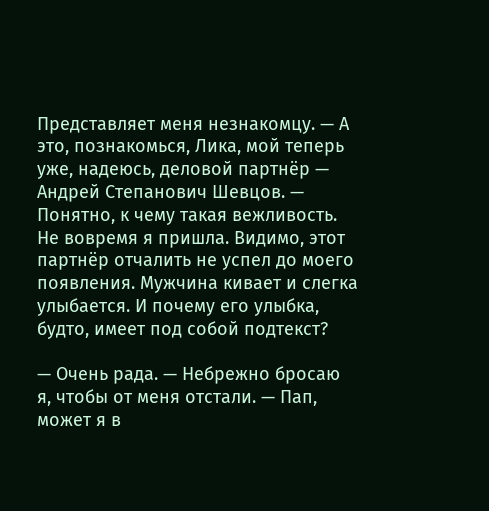Представляет меня незнакомцу. — А это, познакомься, Лика, мой теперь уже, надеюсь, деловой партнёр — Андрей Степанович Шевцов. — Понятно, к чему такая вежливость. Не вовремя я пришла. Видимо, этот партнёр отчалить не успел до моего появления. Мужчина кивает и слегка улыбается. И почему его улыбка, будто, имеет под собой подтекст?

— Очень рада. — Небрежно бросаю я, чтобы от меня отстали. — Пап, может я в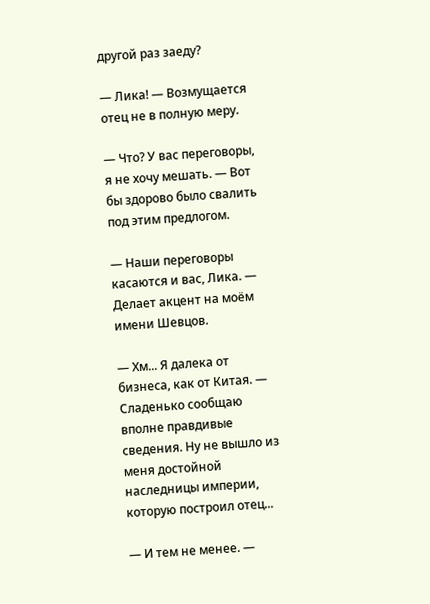другой раз заеду?

— Лика! — Возмущается отец не в полную меру.

— Что? У вас переговоры, я не хочу мешать. — Вот бы здорово было свалить под этим предлогом.

— Наши переговоры касаются и вас, Лика. — Делает акцент на моём имени Шевцов.

— Хм... Я далека от бизнеса, как от Китая. — Сладенько сообщаю вполне правдивые сведения. Ну не вышло из меня достойной наследницы империи, которую построил отец...

— И тем не менее. —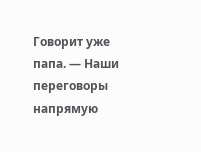Говорит уже папа. — Наши переговоры напрямую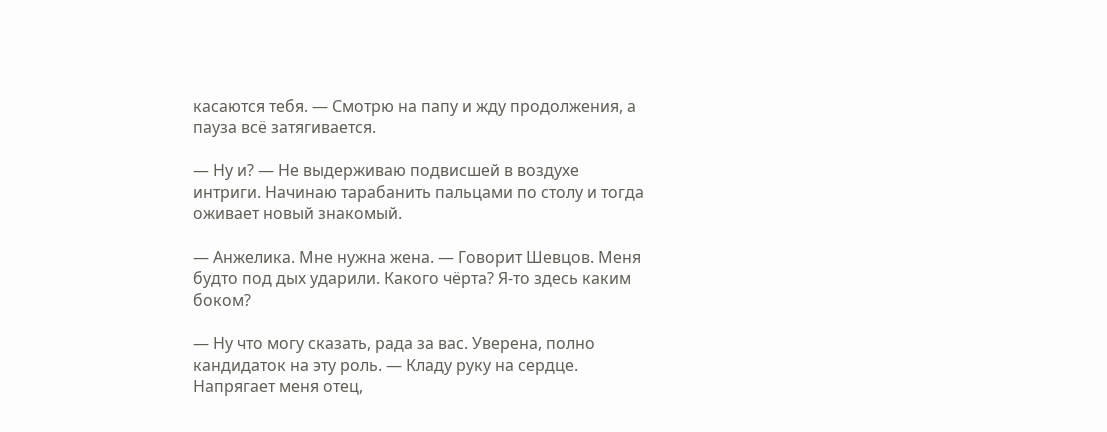касаются тебя. — Смотрю на папу и жду продолжения, а пауза всё затягивается.

— Ну и? — Не выдерживаю подвисшей в воздухе интриги. Начинаю тарабанить пальцами по столу и тогда оживает новый знакомый.

— Анжелика. Мне нужна жена. — Говорит Шевцов. Меня будто под дых ударили. Какого чёрта? Я-то здесь каким боком?

— Ну что могу сказать, рада за вас. Уверена, полно кандидаток на эту роль. — Кладу руку на сердце. Напрягает меня отец,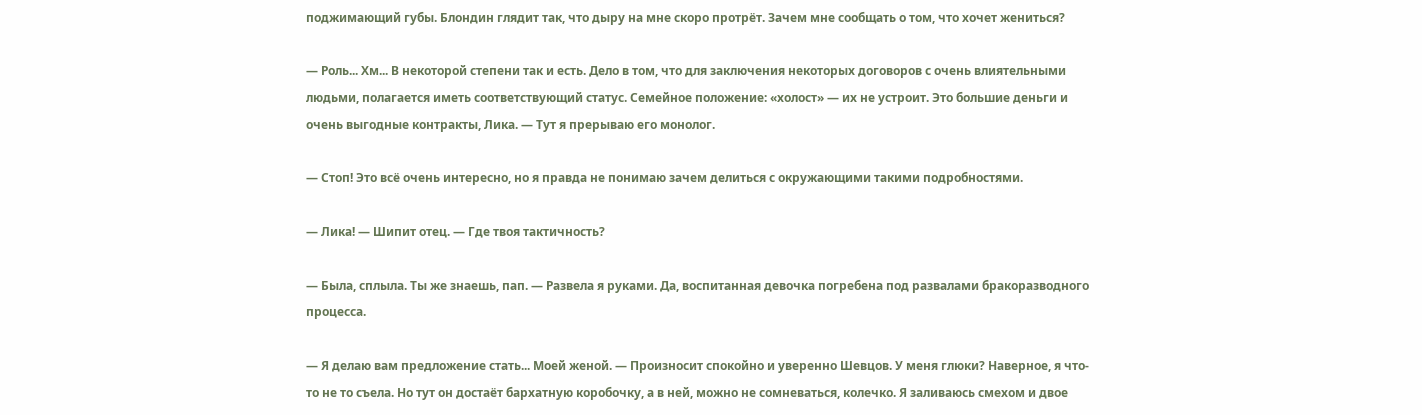поджимающий губы. Блондин глядит так, что дыру на мне скоро протрёт. Зачем мне сообщать о том, что хочет жениться?

— Роль... Хм... В некоторой степени так и есть. Дело в том, что для заключения некоторых договоров с очень влиятельными людьми, полагается иметь соответствующий статус. Семейное положение: «холост» — их не устроит. Это большие деньги и очень выгодные контракты, Лика. — Тут я прерываю его монолог.

— Стоп! Это всё очень интересно, но я правда не понимаю зачем делиться с окружающими такими подробностями.

— Лика! — Шипит отец. — Где твоя тактичность?

— Была, сплыла. Ты же знаешь, пап. — Развела я руками. Да, воспитанная девочка погребена под развалами бракоразводного процесса.

— Я делаю вам предложение стать... Моей женой. — Произносит спокойно и уверенно Шевцов. У меня глюки? Наверное, я что-то не то съела. Но тут он достаёт бархатную коробочку, а в ней, можно не сомневаться, колечко. Я заливаюсь смехом и двое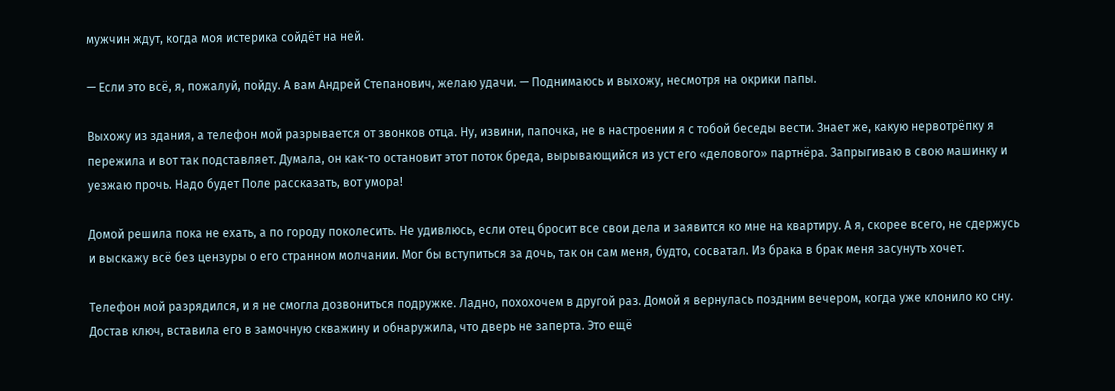мужчин ждут, когда моя истерика сойдёт на ней.

— Если это всё, я, пожалуй, пойду. А вам Андрей Степанович, желаю удачи. — Поднимаюсь и выхожу, несмотря на окрики папы.

Выхожу из здания, а телефон мой разрывается от звонков отца. Ну, извини, папочка, не в настроении я с тобой беседы вести. Знает же, какую нервотрёпку я пережила и вот так подставляет. Думала, он как-то остановит этот поток бреда, вырывающийся из уст его «делового» партнёра. Запрыгиваю в свою машинку и уезжаю прочь. Надо будет Поле рассказать, вот умора!

Домой решила пока не ехать, а по городу поколесить. Не удивлюсь, если отец бросит все свои дела и заявится ко мне на квартиру. А я, скорее всего, не сдержусь и выскажу всё без цензуры о его странном молчании. Мог бы вступиться за дочь, так он сам меня, будто, сосватал. Из брака в брак меня засунуть хочет.

Телефон мой разрядился, и я не смогла дозвониться подружке. Ладно, похохочем в другой раз. Домой я вернулась поздним вечером, когда уже клонило ко сну. Достав ключ, вставила его в замочную скважину и обнаружила, что дверь не заперта. Это ещё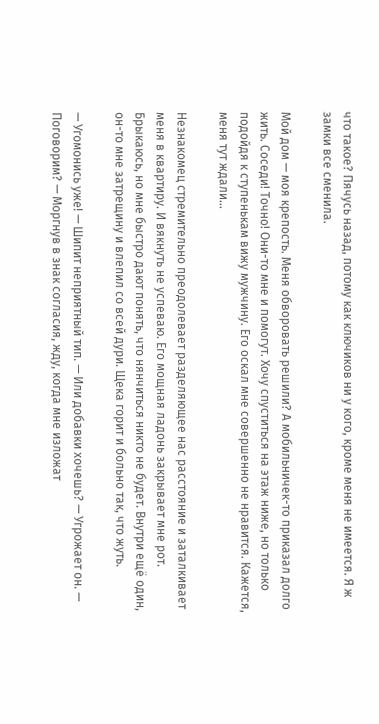что такое? Пячусь назад, потому как ключиков ни у кого, кроме меня не имеется. Я ж замки все сменила.

Мой дом — моя крепость. Меня обворовать решили? А мобильничек-то приказал долго жить. Соседи! Точно! Они-то мне и помогут. Хочу спуститься на этаж ниже, но только подойдя к ступенькам вижу мужчину. Его оскал мне совершенно не нравится. Кажется, меня тут ждали...

Незнакомец стремительно преодолевает разделяющее нас расстояние и заталкивает меня в квартиру. И вякнуть не успеваю. Его мощная ладонь закрывает мне рот. Брыкаюсь, но мне быстро дают понять, что нянчиться никто не будет. Внутри ещё один, он-то мне затрещину и влепил со всей дури. Щека горит и больно так, что жуть.

— Угомонись уже! — Шипит неприятный тип. — Или добавки хочешь? — Угрожает он. — Поговорим? — Моргнув в знак согласия, жду, когда мне изложат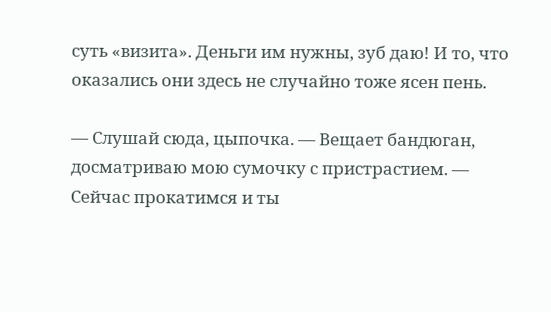суть «визита». Деньги им нужны, зуб даю! И то, что оказались они здесь не случайно тоже ясен пень.

— Слушай сюда, цыпочка. — Вещает бандюган, досматриваю мою сумочку с пристрастием. — Сейчас прокатимся и ты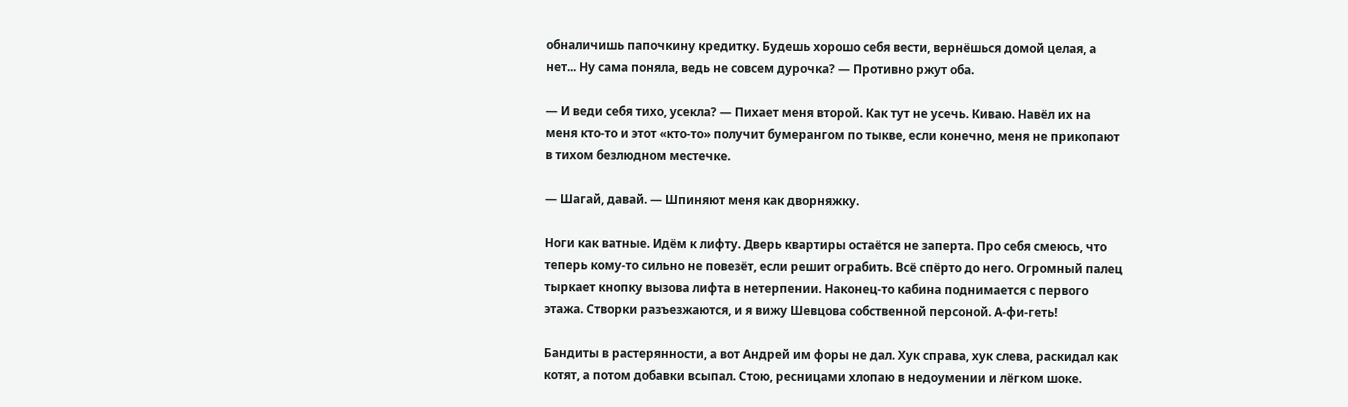обналичишь папочкину кредитку. Будешь хорошо себя вести, вернёшься домой целая, а нет... Ну сама поняла, ведь не совсем дурочка? — Противно ржут оба.

— И веди себя тихо, усекла? — Пихает меня второй. Как тут не усечь. Киваю. Навёл их на меня кто-то и этот «кто-то» получит бумерангом по тыкве, если конечно, меня не прикопают в тихом безлюдном местечке.

— Шагай, давай. — Шпиняют меня как дворняжку.

Ноги как ватные. Идём к лифту. Дверь квартиры остаётся не заперта. Про себя смеюсь, что теперь кому-то сильно не повезёт, если решит ограбить. Всё спёрто до него. Огромный палец тыркает кнопку вызова лифта в нетерпении. Наконец-то кабина поднимается с первого этажа. Створки разъезжаются, и я вижу Шевцова собственной персоной. А-фи-геть!

Бандиты в растерянности, а вот Андрей им форы не дал. Хук справа, хук слева, раскидал как котят, а потом добавки всыпал. Стою, ресницами хлопаю в недоумении и лёгком шоке.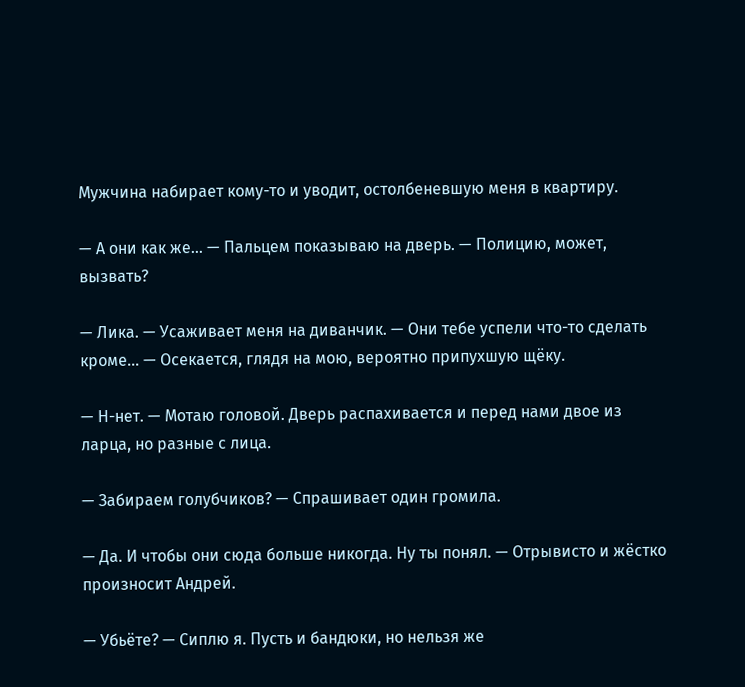Мужчина набирает кому-то и уводит, остолбеневшую меня в квартиру.

— А они как же... — Пальцем показываю на дверь. — Полицию, может, вызвать?

— Лика. — Усаживает меня на диванчик. — Они тебе успели что-то сделать кроме... — Осекается, глядя на мою, вероятно припухшую щёку.

— Н-нет. — Мотаю головой. Дверь распахивается и перед нами двое из ларца, но разные с лица.

— Забираем голубчиков? — Спрашивает один громила.

— Да. И чтобы они сюда больше никогда. Ну ты понял. — Отрывисто и жёстко произносит Андрей.

— Убьёте? — Сиплю я. Пусть и бандюки, но нельзя же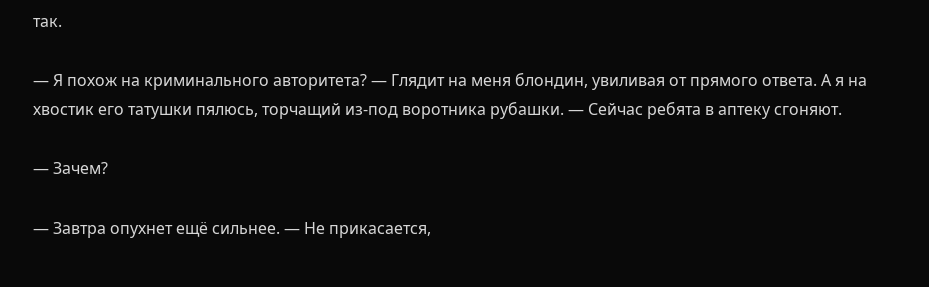так.

— Я похож на криминального авторитета? — Глядит на меня блондин, увиливая от прямого ответа. А я на хвостик его татушки пялюсь, торчащий из-под воротника рубашки. — Сейчас ребята в аптеку сгоняют.

— Зачем?

— Завтра опухнет ещё сильнее. — Не прикасается,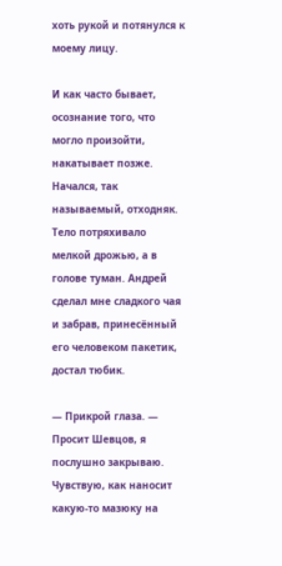хоть рукой и потянулся к моему лицу.

И как часто бывает, осознание того, что могло произойти, накатывает позже. Начался, так называемый, отходняк. Тело потряхивало мелкой дрожью, а в голове туман. Андрей сделал мне сладкого чая и забрав, принесённый его человеком пакетик, достал тюбик.

— Прикрой глаза. — Просит Шевцов, я послушно закрываю. Чувствую, как наносит какую-то мазюку на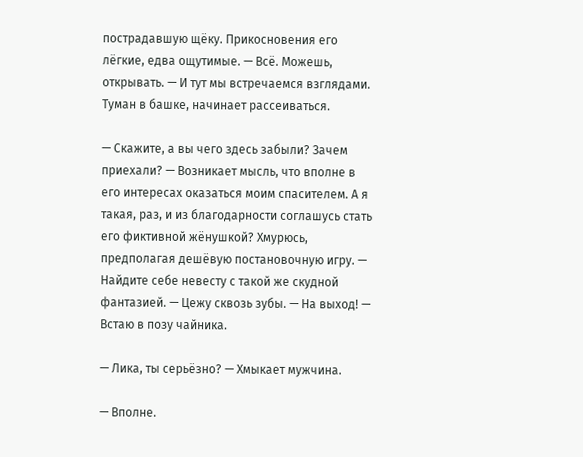пострадавшую щёку. Прикосновения его лёгкие, едва ощутимые. — Всё. Можешь, открывать. — И тут мы встречаемся взглядами. Туман в башке, начинает рассеиваться.

— Скажите, а вы чего здесь забыли? Зачем приехали? — Возникает мысль, что вполне в его интересах оказаться моим спасителем. А я такая, раз, и из благодарности соглашусь стать его фиктивной жёнушкой? Хмурюсь, предполагая дешёвую постановочную игру. — Найдите себе невесту с такой же скудной фантазией. — Цежу сквозь зубы. — На выход! — Встаю в позу чайника.

— Лика, ты серьёзно? — Хмыкает мужчина.

— Вполне.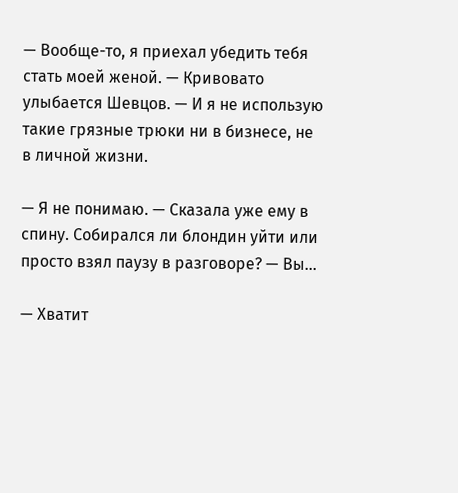— Вообще-то, я приехал убедить тебя стать моей женой. — Кривовато улыбается Шевцов. — И я не использую такие грязные трюки ни в бизнесе, не в личной жизни.

— Я не понимаю. — Сказала уже ему в спину. Собирался ли блондин уйти или просто взял паузу в разговоре? — Вы...

— Хватит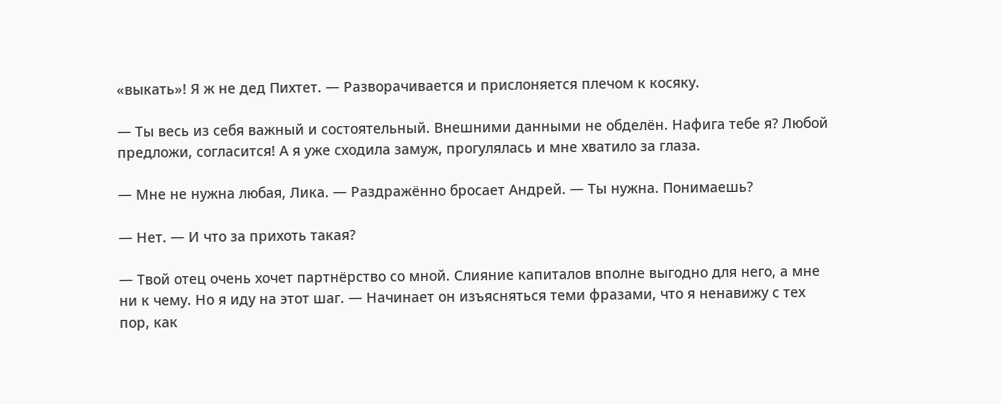«выкать»! Я ж не дед Пихтет. — Разворачивается и прислоняется плечом к косяку.

— Ты весь из себя важный и состоятельный. Внешними данными не обделён. Нафига тебе я? Любой предложи, согласится! А я уже сходила замуж, прогулялась и мне хватило за глаза.

— Мне не нужна любая, Лика. — Раздражённо бросает Андрей. — Ты нужна. Понимаешь?

— Нет. — И что за прихоть такая?

— Твой отец очень хочет партнёрство со мной. Слияние капиталов вполне выгодно для него, а мне ни к чему. Но я иду на этот шаг. — Начинает он изъясняться теми фразами, что я ненавижу с тех пор, как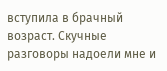вступила в брачный возраст. Скучные разговоры надоели мне и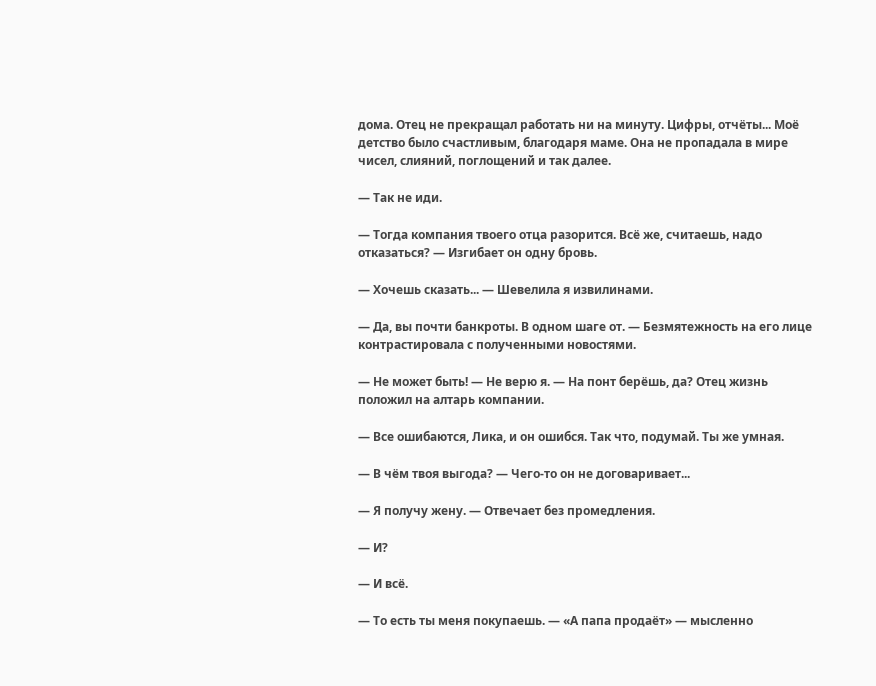дома. Отец не прекращал работать ни на минуту. Цифры, отчёты... Моё детство было счастливым, благодаря маме. Она не пропадала в мире чисел, слияний, поглощений и так далее.

— Так не иди.

— Тогда компания твоего отца разорится. Всё же, считаешь, надо отказаться? — Изгибает он одну бровь.

— Хочешь сказать... — Шевелила я извилинами.

— Да, вы почти банкроты. В одном шаге от. — Безмятежность на его лице контрастировала с полученными новостями.

— Не может быть! — Не верю я. — На понт берёшь, да? Отец жизнь положил на алтарь компании.

— Все ошибаются, Лика, и он ошибся. Так что, подумай. Ты же умная.

— В чём твоя выгода? — Чего-то он не договаривает...

— Я получу жену. — Отвечает без промедления.

— И?

— И всё.

— То есть ты меня покупаешь. — «А папа продаёт» — мысленно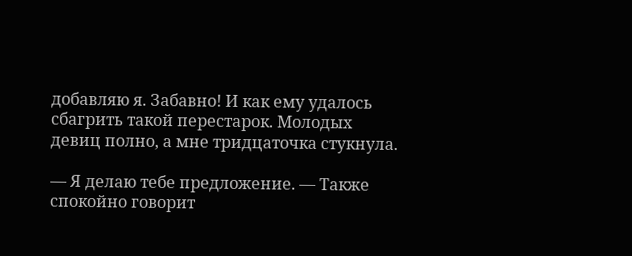добавляю я. Забавно! И как ему удалось сбагрить такой перестарок. Молодых девиц полно, а мне тридцаточка стукнула.

— Я делаю тебе предложение. — Также спокойно говорит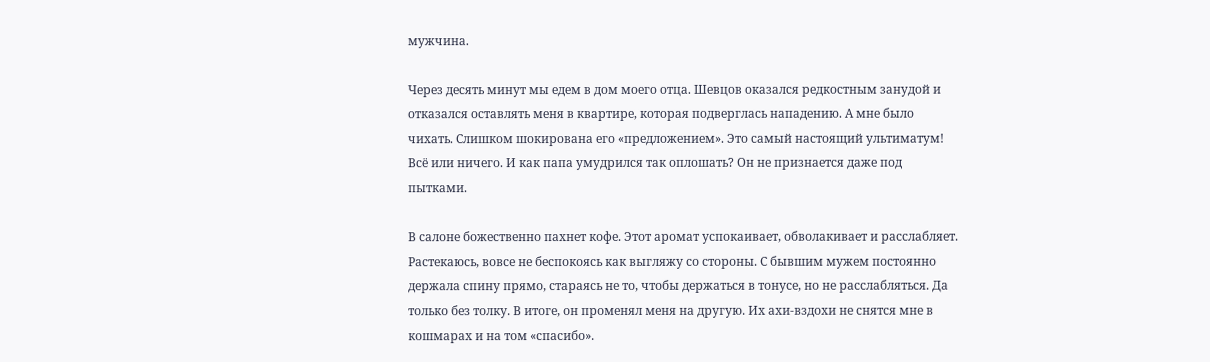мужчина.

Через десять минут мы едем в дом моего отца. Шевцов оказался редкостным занудой и отказался оставлять меня в квартире, которая подверглась нападению. А мне было чихать. Слишком шокирована его «предложением». Это самый настоящий ультиматум! Всё или ничего. И как папа умудрился так оплошать? Он не признается даже под пытками.

В салоне божественно пахнет кофе. Этот аромат успокаивает, обволакивает и расслабляет. Растекаюсь, вовсе не беспокоясь как выгляжу со стороны. С бывшим мужем постоянно держала спину прямо, стараясь не то, чтобы держаться в тонусе, но не расслабляться. Да только без толку. В итоге, он променял меня на другую. Их ахи-вздохи не снятся мне в кошмарах и на том «спасибо».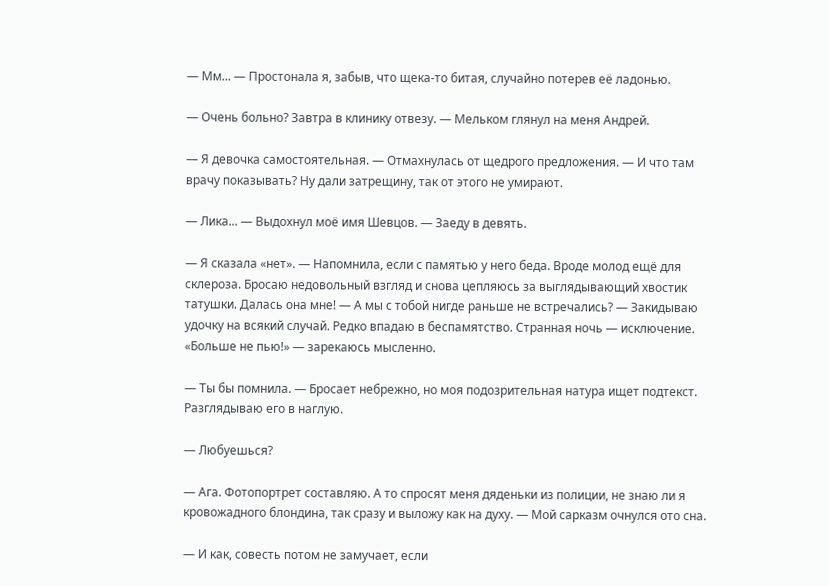— Мм... — Простонала я, забыв, что щека-то битая, случайно потерев её ладонью.

— Очень больно? Завтра в клинику отвезу. — Мельком глянул на меня Андрей.

— Я девочка самостоятельная. — Отмахнулась от щедрого предложения. — И что там врачу показывать? Ну дали затрещину, так от этого не умирают.

— Лика... — Выдохнул моё имя Шевцов. — Заеду в девять.

— Я сказала «нет». — Напомнила, если с памятью у него беда. Вроде молод ещё для склероза. Бросаю недовольный взгляд и снова цепляюсь за выглядывающий хвостик татушки. Далась она мне! — А мы с тобой нигде раньше не встречались? — Закидываю удочку на всякий случай. Редко впадаю в беспамятство. Странная ночь — исключение. «Больше не пью!» — зарекаюсь мысленно.

— Ты бы помнила. — Бросает небрежно, но моя подозрительная натура ищет подтекст. Разглядываю его в наглую.

— Любуешься?

— Ага. Фотопортрет составляю. А то спросят меня дяденьки из полиции, не знаю ли я кровожадного блондина, так сразу и выложу как на духу. — Мой сарказм очнулся ото сна.

— И как, совесть потом не замучает, если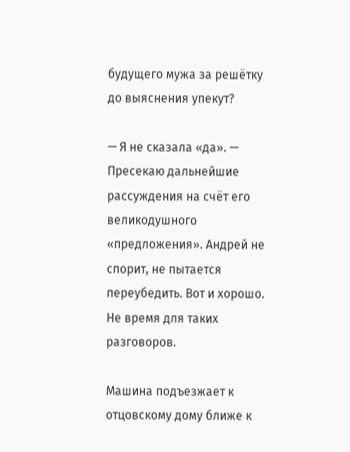будущего мужа за решётку до выяснения упекут?

— Я не сказала «да». — Пресекаю дальнейшие рассуждения на счёт его великодушного «предложения». Андрей не спорит, не пытается переубедить. Вот и хорошо. Не время для таких разговоров.

Машина подъезжает к отцовскому дому ближе к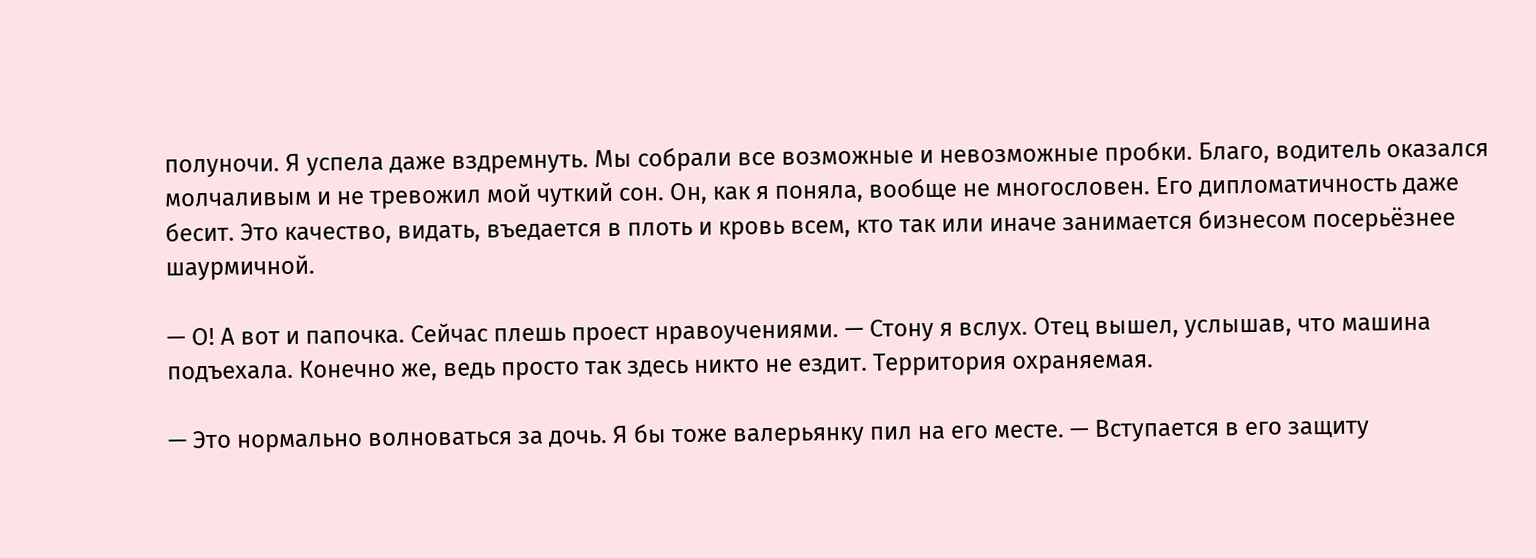полуночи. Я успела даже вздремнуть. Мы собрали все возможные и невозможные пробки. Благо, водитель оказался молчаливым и не тревожил мой чуткий сон. Он, как я поняла, вообще не многословен. Его дипломатичность даже бесит. Это качество, видать, въедается в плоть и кровь всем, кто так или иначе занимается бизнесом посерьёзнее шаурмичной.

— О! А вот и папочка. Сейчас плешь проест нравоучениями. — Стону я вслух. Отец вышел, услышав, что машина подъехала. Конечно же, ведь просто так здесь никто не ездит. Территория охраняемая.

— Это нормально волноваться за дочь. Я бы тоже валерьянку пил на его месте. — Вступается в его защиту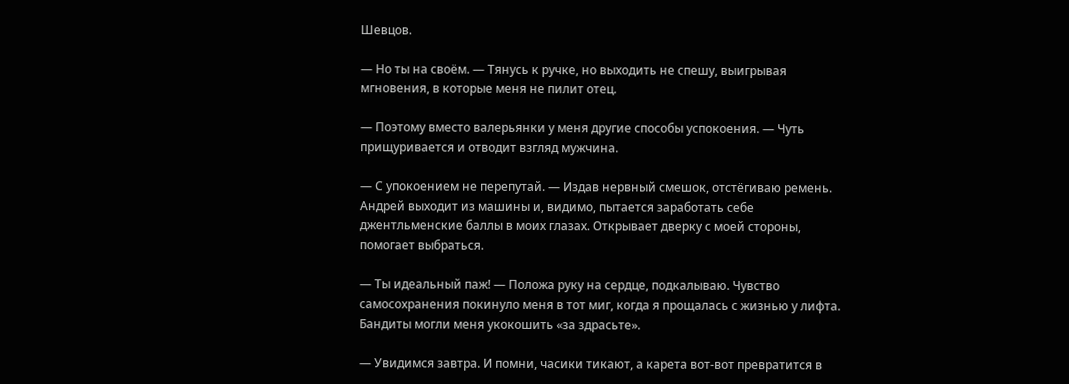Шевцов.

— Но ты на своём. — Тянусь к ручке, но выходить не спешу, выигрывая мгновения, в которые меня не пилит отец.

— Поэтому вместо валерьянки у меня другие способы успокоения. — Чуть прищуривается и отводит взгляд мужчина.

— С упокоением не перепутай. — Издав нервный смешок, отстёгиваю ремень. Андрей выходит из машины и, видимо, пытается заработать себе джентльменские баллы в моих глазах. Открывает дверку с моей стороны, помогает выбраться.

— Ты идеальный паж! — Положа руку на сердце, подкалываю. Чувство самосохранения покинуло меня в тот миг, когда я прощалась с жизнью у лифта. Бандиты могли меня укокошить «за здрасьте».

— Увидимся завтра. И помни, часики тикают, а карета вот-вот превратится в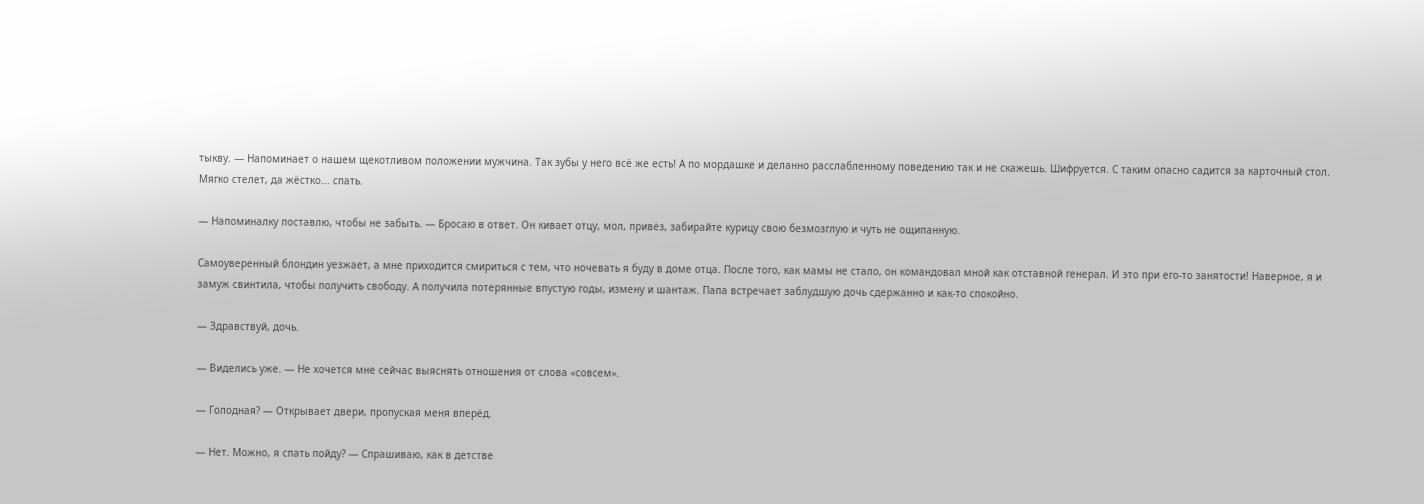тыкву. — Напоминает о нашем щекотливом положении мужчина. Так зубы у него всё же есть! А по мордашке и деланно расслабленному поведению так и не скажешь. Шифруется. С таким опасно садится за карточный стол. Мягко стелет, да жёстко... спать.

— Напоминалку поставлю, чтобы не забыть. — Бросаю в ответ. Он кивает отцу, мол, привёз, забирайте курицу свою безмозглую и чуть не ощипанную.

Самоуверенный блондин уезжает, а мне приходится смириться с тем, что ночевать я буду в доме отца. После того, как мамы не стало, он командовал мной как отставной генерал. И это при его-то занятости! Наверное, я и замуж свинтила, чтобы получить свободу. А получила потерянные впустую годы, измену и шантаж. Папа встречает заблудшую дочь сдержанно и как-то спокойно.

— Здравствуй, дочь.

— Виделись уже. — Не хочется мне сейчас выяснять отношения от слова «совсем».

— Голодная? — Открывает двери, пропуская меня вперёд.

— Нет. Можно, я спать пойду? — Спрашиваю, как в детстве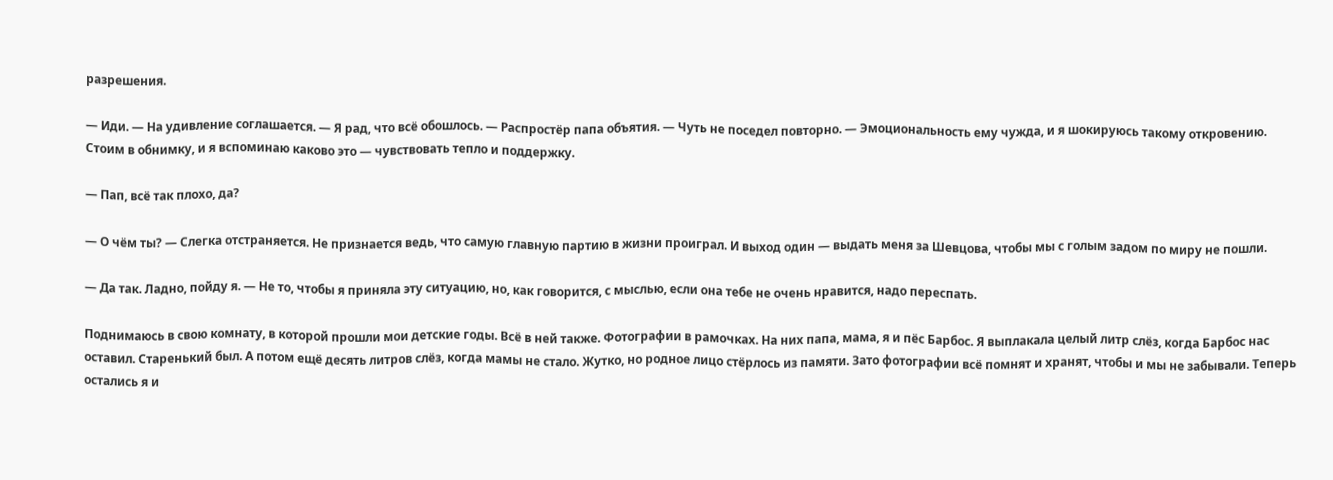разрешения.

— Иди. — На удивление соглашается. — Я рад, что всё обошлось. — Распростёр папа объятия. — Чуть не поседел повторно. — Эмоциональность ему чужда, и я шокируюсь такому откровению. Стоим в обнимку, и я вспоминаю каково это — чувствовать тепло и поддержку.

— Пап, всё так плохо, да?

— О чём ты? — Слегка отстраняется. Не признается ведь, что самую главную партию в жизни проиграл. И выход один — выдать меня за Шевцова, чтобы мы с голым задом по миру не пошли.

— Да так. Ладно, пойду я. — Не то, чтобы я приняла эту ситуацию, но, как говорится, с мыслью, если она тебе не очень нравится, надо переспать.

Поднимаюсь в свою комнату, в которой прошли мои детские годы. Всё в ней также. Фотографии в рамочках. На них папа, мама, я и пёс Барбос. Я выплакала целый литр слёз, когда Барбос нас оставил. Старенький был. А потом ещё десять литров слёз, когда мамы не стало. Жутко, но родное лицо стёрлось из памяти. Зато фотографии всё помнят и хранят, чтобы и мы не забывали. Теперь остались я и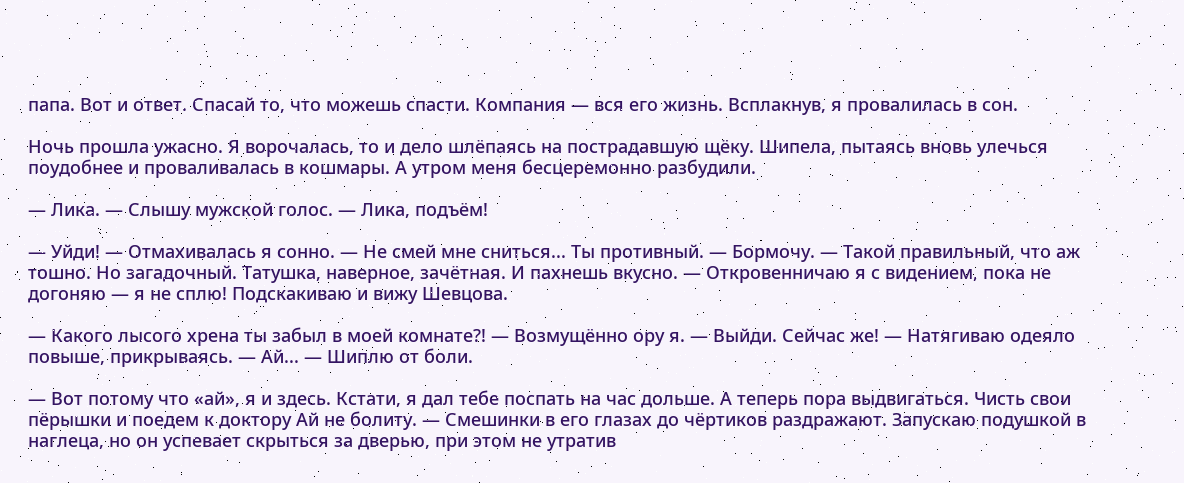папа. Вот и ответ. Спасай то, что можешь спасти. Компания — вся его жизнь. Всплакнув, я провалилась в сон.

Ночь прошла ужасно. Я ворочалась, то и дело шлёпаясь на пострадавшую щёку. Шипела, пытаясь вновь улечься поудобнее и проваливалась в кошмары. А утром меня бесцеремонно разбудили.

— Лика. — Слышу мужской голос. — Лика, подъём!

— Уйди! — Отмахивалась я сонно. — Не смей мне сниться... Ты противный. — Бормочу. — Такой правильный, что аж тошно. Но загадочный. Татушка, наверное, зачётная. И пахнешь вкусно. — Откровенничаю я с видением, пока не догоняю — я не сплю! Подскакиваю и вижу Шевцова.

— Какого лысого хрена ты забыл в моей комнате?! — Возмущённо ору я. — Выйди. Сейчас же! — Натягиваю одеяло повыше, прикрываясь. — Ай... — Шиплю от боли.

— Вот потому что «ай», я и здесь. Кстати, я дал тебе поспать на час дольше. А теперь пора выдвигаться. Чисть свои пёрышки и поедем к доктору Ай не болиту. — Смешинки в его глазах до чёртиков раздражают. Запускаю подушкой в наглеца, но он успевает скрыться за дверью, при этом не утратив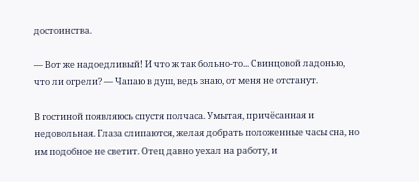достоинства.

— Вот же надоедливый! И что ж так больно-то... Свинцовой ладонью, что ли огрели? — Чапаю в душ, ведь знаю, от меня не отстанут.

В гостиной появляюсь спустя полчаса. Умытая, причёсанная и недовольная. Глаза слипаются, желая добрать положенные часы сна, но им подобное не светит. Отец давно уехал на работу, и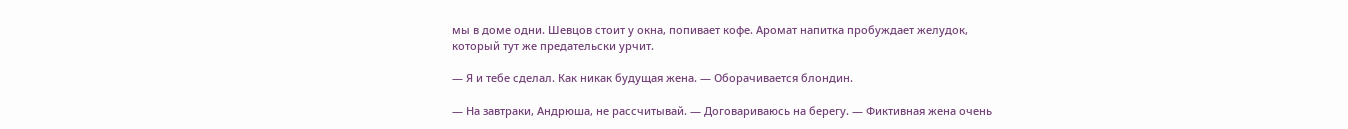мы в доме одни. Шевцов стоит у окна, попивает кофе. Аромат напитка пробуждает желудок, который тут же предательски урчит.

— Я и тебе сделал. Как никак будущая жена. — Оборачивается блондин.

— На завтраки, Андрюша, не рассчитывай. — Договариваюсь на берегу. — Фиктивная жена очень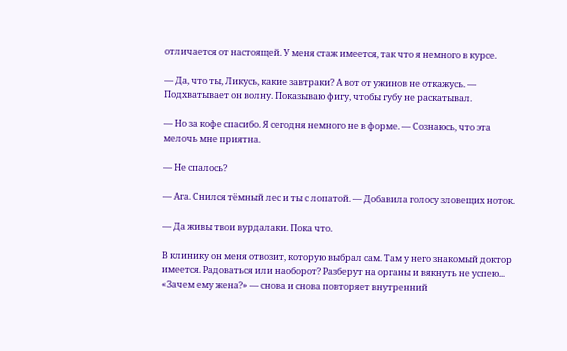отличается от настоящей. У меня стаж имеется, так что я немного в курсе.

— Да, что ты, Ликусь, какие завтраки? А вот от ужинов не откажусь. — Подхватывает он волну. Показываю фигу, чтобы губу не раскатывал.

— Но за кофе спасибо. Я сегодня немного не в форме. — Сознаюсь, что эта мелочь мне приятна.

— Не спалось?

— Ага. Снился тёмный лес и ты с лопатой. — Добавила голосу зловещих ноток.

— Да живы твои вурдалаки. Пока что.

В клинику он меня отвозит, которую выбрал сам. Там у него знакомый доктор имеется. Радоваться или наоборот? Разберут на органы и вякнуть не успею... «Зачем ему жена?» — снова и снова повторяет внутренний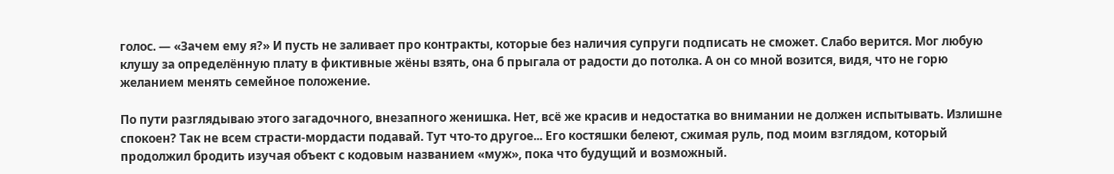голос. — «Зачем ему я?» И пусть не заливает про контракты, которые без наличия супруги подписать не сможет. Слабо верится. Мог любую клушу за определённую плату в фиктивные жёны взять, она б прыгала от радости до потолка. А он со мной возится, видя, что не горю желанием менять семейное положение.

По пути разглядываю этого загадочного, внезапного женишка. Нет, всё же красив и недостатка во внимании не должен испытывать. Излишне спокоен? Так не всем страсти-мордасти подавай. Тут что-то другое... Его костяшки белеют, сжимая руль, под моим взглядом, который продолжил бродить изучая объект с кодовым названием «муж», пока что будущий и возможный.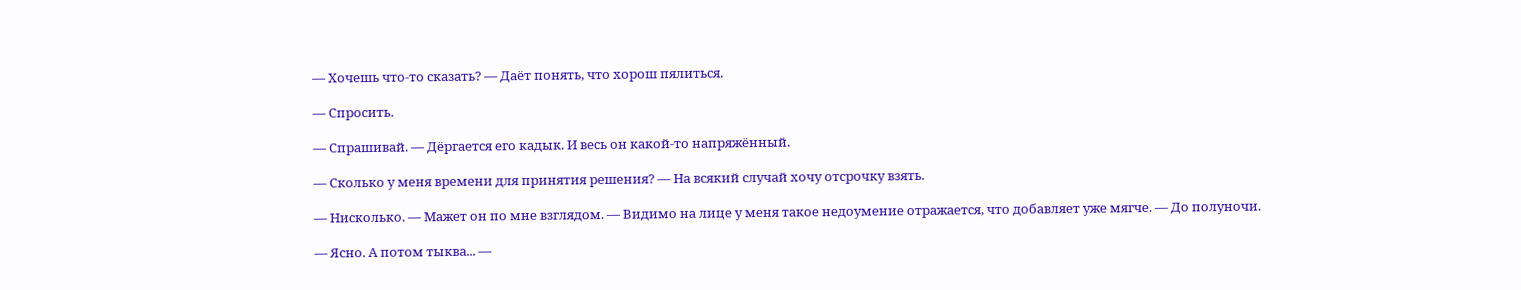— Хочешь что-то сказать? — Даёт понять, что хорош пялиться.

— Спросить.

— Спрашивай. — Дёргается его кадык. И весь он какой-то напряжённый.

— Сколько у меня времени для принятия решения? — На всякий случай хочу отсрочку взять.

— Нисколько. — Мажет он по мне взглядом. — Видимо на лице у меня такое недоумение отражается, что добавляет уже мягче. — До полуночи.

— Ясно. А потом тыква... —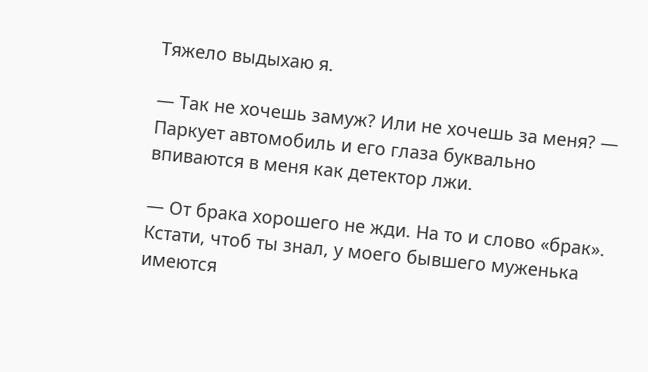Тяжело выдыхаю я.

— Так не хочешь замуж? Или не хочешь за меня? — Паркует автомобиль и его глаза буквально впиваются в меня как детектор лжи.

— От брака хорошего не жди. На то и слово «брак». Кстати, чтоб ты знал, у моего бывшего муженька имеются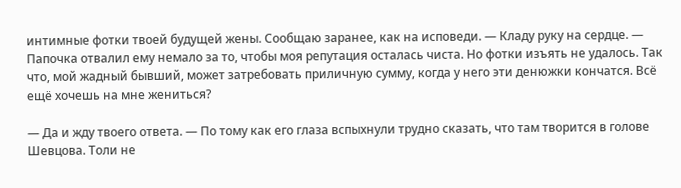интимные фотки твоей будущей жены. Сообщаю заранее, как на исповеди. — Кладу руку на сердце. — Папочка отвалил ему немало за то, чтобы моя репутация осталась чиста. Но фотки изъять не удалось. Так что, мой жадный бывший, может затребовать приличную сумму, когда у него эти денюжки кончатся. Всё ещё хочешь на мне жениться?

— Да и жду твоего ответа. — По тому как его глаза вспыхнули трудно сказать, что там творится в голове Шевцова. Толи не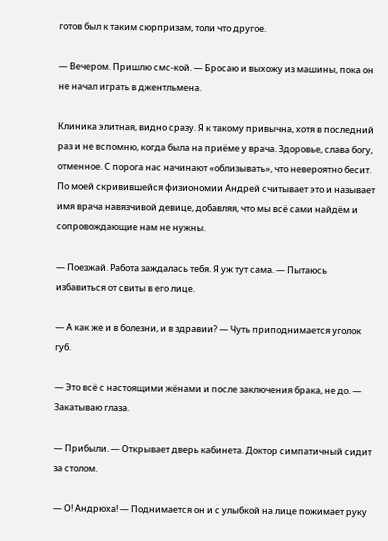готов был к таким сюрпризам, толи что другое.

— Вечером. Пришлю смс-кой. — Бросаю и выхожу из машины, пока он не начал играть в джентльмена.

Клиника элитная, видно сразу. Я к такому привычна, хотя в последний раз и не вспомню, когда была на приёме у врача. Здоровье, слава богу, отменное. С порога нас начинают «облизывать», что невероятно бесит. По моей скривившейся физиономии Андрей считывает это и называет имя врача навязчивой девице, добавляя, что мы всё сами найдём и сопровождающие нам не нужны.

— Поезжай. Работа заждалась тебя. Я уж тут сама. — Пытаюсь избавиться от свиты в его лице.

— А как же и в болезни, и в здравии? — Чуть приподнимается уголок губ.

— Это всё с настоящими жёнами и после заключения брака, не до. — Закатываю глаза.

— Прибыли. — Открывает дверь кабинета. Доктор симпатичный сидит за столом.

— О! Андрюха! — Поднимается он и с улыбкой на лице пожимает руку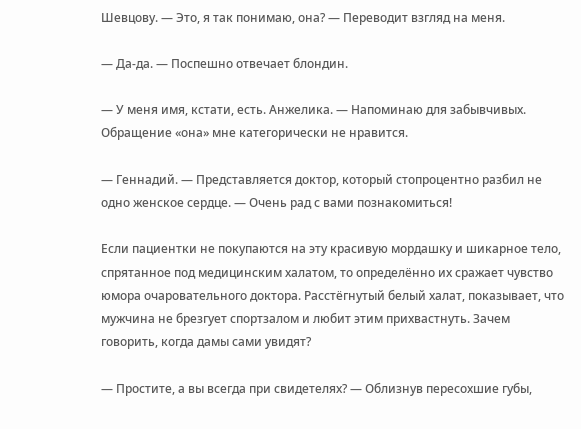Шевцову. — Это, я так понимаю, она? — Переводит взгляд на меня.

— Да-да. — Поспешно отвечает блондин.

— У меня имя, кстати, есть. Анжелика. — Напоминаю для забывчивых. Обращение «она» мне категорически не нравится.

— Геннадий. — Представляется доктор, который стопроцентно разбил не одно женское сердце. — Очень рад с вами познакомиться!

Если пациентки не покупаются на эту красивую мордашку и шикарное тело, спрятанное под медицинским халатом, то определённо их сражает чувство юмора очаровательного доктора. Расстёгнутый белый халат, показывает, что мужчина не брезгует спортзалом и любит этим прихвастнуть. Зачем говорить, когда дамы сами увидят?

— Простите, а вы всегда при свидетелях? — Облизнув пересохшие губы,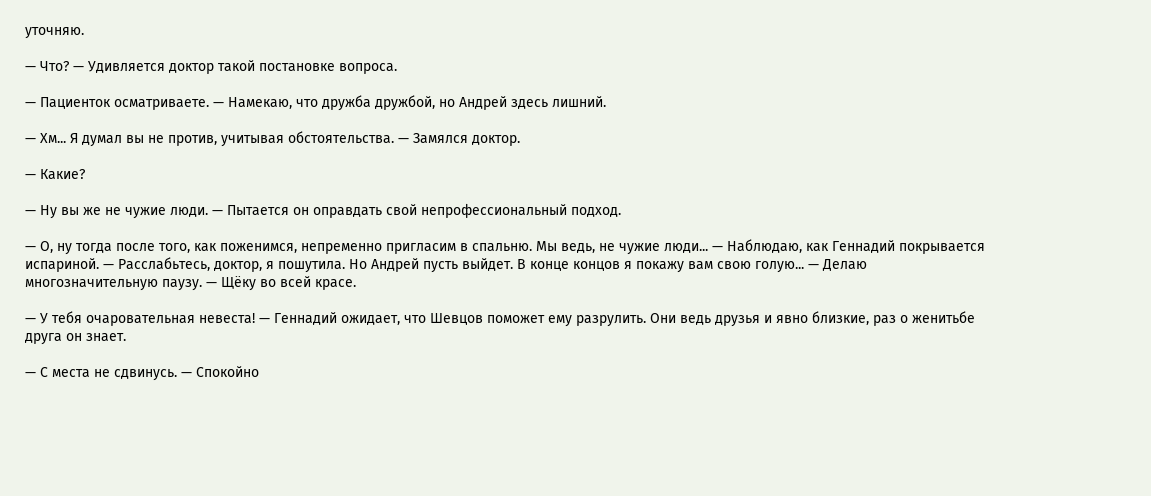уточняю.

— Что? — Удивляется доктор такой постановке вопроса.

— Пациенток осматриваете. — Намекаю, что дружба дружбой, но Андрей здесь лишний.

— Хм... Я думал вы не против, учитывая обстоятельства. — Замялся доктор.

— Какие?

— Ну вы же не чужие люди. — Пытается он оправдать свой непрофессиональный подход.

— О, ну тогда после того, как поженимся, непременно пригласим в спальню. Мы ведь, не чужие люди... — Наблюдаю, как Геннадий покрывается испариной. — Расслабьтесь, доктор, я пошутила. Но Андрей пусть выйдет. В конце концов я покажу вам свою голую... — Делаю многозначительную паузу. — Щёку во всей красе.

— У тебя очаровательная невеста! — Геннадий ожидает, что Шевцов поможет ему разрулить. Они ведь друзья и явно близкие, раз о женитьбе друга он знает.

— С места не сдвинусь. — Спокойно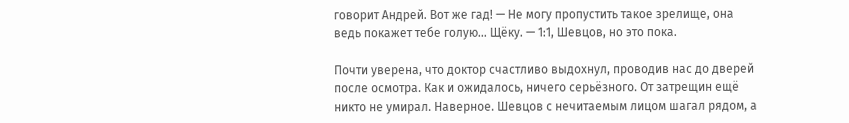говорит Андрей. Вот же гад! — Не могу пропустить такое зрелище, она ведь покажет тебе голую... Щёку. — 1:1, Шевцов, но это пока.

Почти уверена, что доктор счастливо выдохнул, проводив нас до дверей после осмотра. Как и ожидалось, ничего серьёзного. От затрещин ещё никто не умирал. Наверное. Шевцов с нечитаемым лицом шагал рядом, а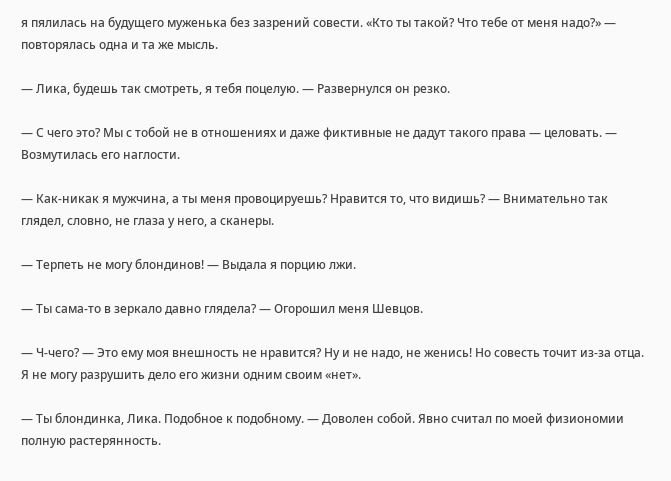я пялилась на будущего муженька без зазрений совести. «Кто ты такой? Что тебе от меня надо?» — повторялась одна и та же мысль.

— Лика, будешь так смотреть, я тебя поцелую. — Развернулся он резко.

— С чего это? Мы с тобой не в отношениях и даже фиктивные не дадут такого права — целовать. — Возмутилась его наглости.

— Как-никак я мужчина, а ты меня провоцируешь? Нравится то, что видишь? — Внимательно так глядел, словно, не глаза у него, а сканеры.

— Терпеть не могу блондинов! — Выдала я порцию лжи.

— Ты сама-то в зеркало давно глядела? — Огорошил меня Шевцов.

— Ч-чего? — Это ему моя внешность не нравится? Ну и не надо, не женись! Но совесть точит из-за отца. Я не могу разрушить дело его жизни одним своим «нет».

— Ты блондинка, Лика. Подобное к подобному. — Доволен собой. Явно считал по моей физиономии полную растерянность.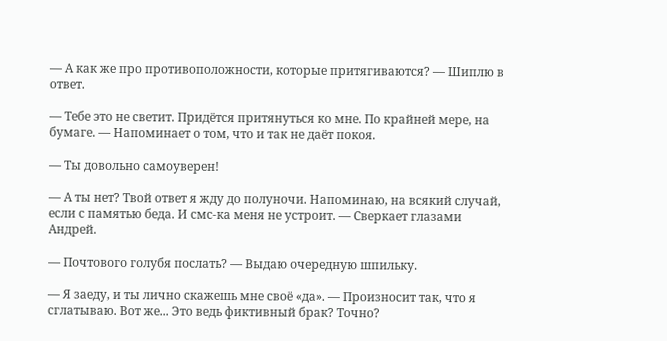— А как же про противоположности, которые притягиваются? — Шиплю в ответ.

— Тебе это не светит. Придётся притянуться ко мне. По крайней мере, на бумаге. — Напоминает о том, что и так не даёт покоя.

— Ты довольно самоуверен!

— А ты нет? Твой ответ я жду до полуночи. Напоминаю, на всякий случай, если с памятью беда. И смс-ка меня не устроит. — Сверкает глазами Андрей.

— Почтового голубя послать? — Выдаю очередную шпильку.

— Я заеду, и ты лично скажешь мне своё «да». — Произносит так, что я сглатываю. Вот же... Это ведь фиктивный брак? Точно?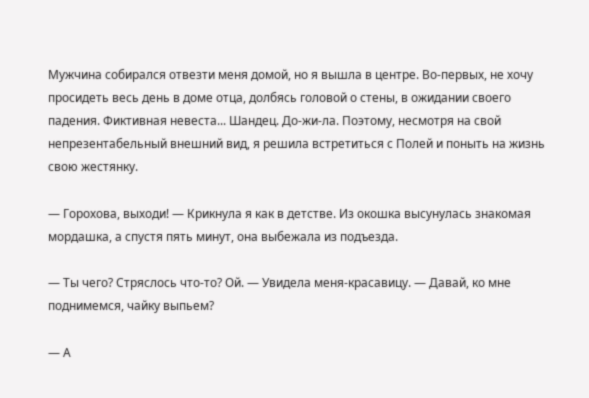Мужчина собирался отвезти меня домой, но я вышла в центре. Во-первых, не хочу просидеть весь день в доме отца, долбясь головой о стены, в ожидании своего падения. Фиктивная невеста... Шандец. До-жи-ла. Поэтому, несмотря на свой непрезентабельный внешний вид, я решила встретиться с Полей и поныть на жизнь свою жестянку.

— Горохова, выходи! — Крикнула я как в детстве. Из окошка высунулась знакомая мордашка, а спустя пять минут, она выбежала из подъезда.

— Ты чего? Стряслось что-то? Ой. — Увидела меня-красавицу. — Давай, ко мне поднимемся, чайку выпьем?

— А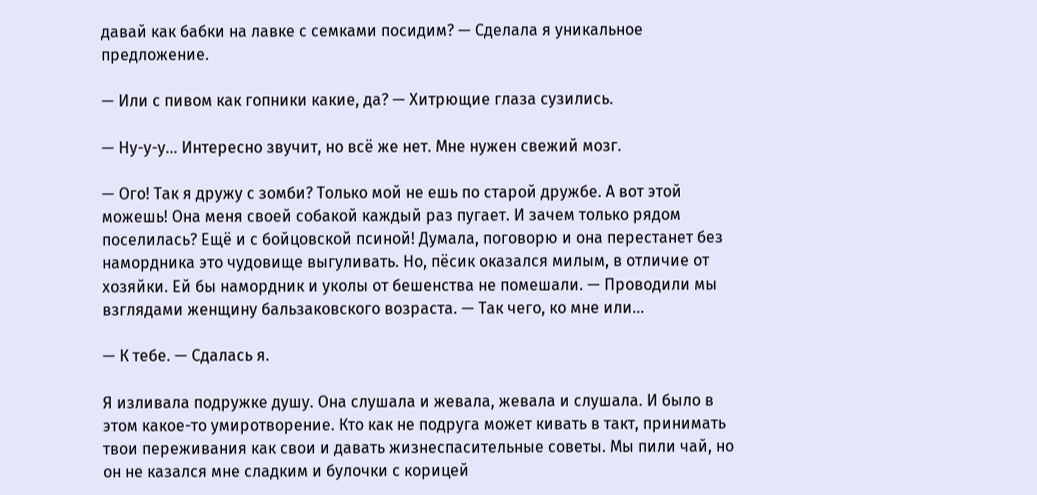давай как бабки на лавке с семками посидим? — Сделала я уникальное предложение.

— Или с пивом как гопники какие, да? — Хитрющие глаза сузились.

— Ну-у-у... Интересно звучит, но всё же нет. Мне нужен свежий мозг.

— Ого! Так я дружу с зомби? Только мой не ешь по старой дружбе. А вот этой можешь! Она меня своей собакой каждый раз пугает. И зачем только рядом поселилась? Ещё и с бойцовской псиной! Думала, поговорю и она перестанет без намордника это чудовище выгуливать. Но, пёсик оказался милым, в отличие от хозяйки. Ей бы намордник и уколы от бешенства не помешали. — Проводили мы взглядами женщину бальзаковского возраста. — Так чего, ко мне или...

— К тебе. — Сдалась я.

Я изливала подружке душу. Она слушала и жевала, жевала и слушала. И было в этом какое-то умиротворение. Кто как не подруга может кивать в такт, принимать твои переживания как свои и давать жизнеспасительные советы. Мы пили чай, но он не казался мне сладким и булочки с корицей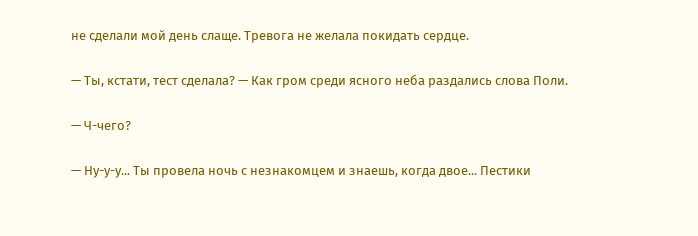не сделали мой день слаще. Тревога не желала покидать сердце.

— Ты, кстати, тест сделала? — Как гром среди ясного неба раздались слова Поли.

— Ч-чего?

— Ну-у-у... Ты провела ночь с незнакомцем и знаешь, когда двое... Пестики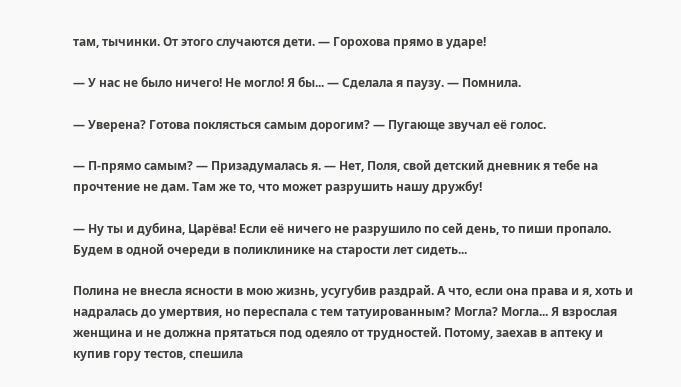там, тычинки. От этого случаются дети. — Горохова прямо в ударе!

— У нас не было ничего! Не могло! Я бы... — Сделала я паузу. — Помнила.

— Уверена? Готова поклясться самым дорогим? — Пугающе звучал её голос.

— П-прямо самым? — Призадумалась я. — Нет, Поля, свой детский дневник я тебе на прочтение не дам. Там же то, что может разрушить нашу дружбу!

— Ну ты и дубина, Царёва! Если её ничего не разрушило по сей день, то пиши пропало. Будем в одной очереди в поликлинике на старости лет сидеть...

Полина не внесла ясности в мою жизнь, усугубив раздрай. А что, если она права и я, хоть и надралась до умертвия, но переспала с тем татуированным? Могла? Могла... Я взрослая женщина и не должна прятаться под одеяло от трудностей. Потому, заехав в аптеку и купив гору тестов, спешила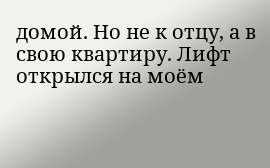домой. Но не к отцу, а в свою квартиру. Лифт открылся на моём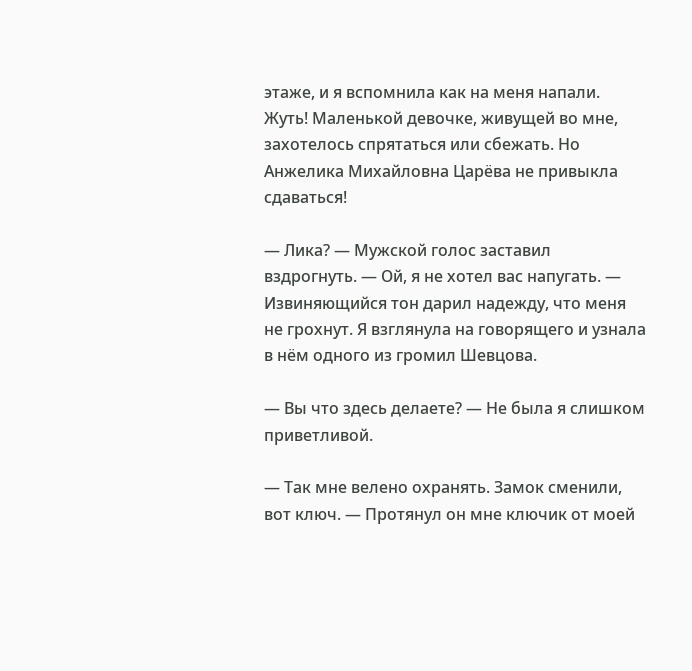этаже, и я вспомнила как на меня напали. Жуть! Маленькой девочке, живущей во мне, захотелось спрятаться или сбежать. Но Анжелика Михайловна Царёва не привыкла сдаваться!

— Лика? — Мужской голос заставил вздрогнуть. — Ой, я не хотел вас напугать. — Извиняющийся тон дарил надежду, что меня не грохнут. Я взглянула на говорящего и узнала в нём одного из громил Шевцова.

— Вы что здесь делаете? — Не была я слишком приветливой.

— Так мне велено охранять. Замок сменили, вот ключ. — Протянул он мне ключик от моей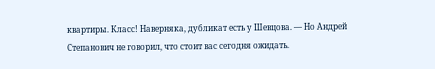квартиры. Класс! Наверняка, дубликат есть у Шевцова. — Но Андрей Степанович не говорил, что стоит вас сегодня ожидать.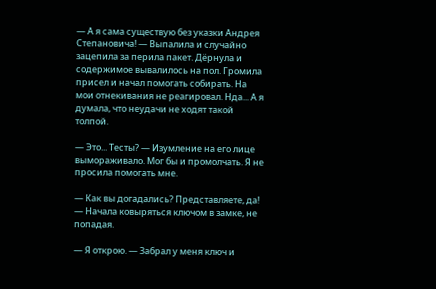— А я сама существую без указки Андрея Степановича! — Выпалила и случайно зацепила за перила пакет. Дёрнула и содержимое вывалилось на пол. Громила присел и начал помогать собирать. На мои отнекивания не реагировал. Нда... А я думала, что неудачи не ходят такой толпой.

— Это... Тесты? — Изумление на его лице вымораживало. Мог бы и промолчать. Я не просила помогать мне.

— Как вы догадались? Представляете, да! — Начала ковыряться ключом в замке, не попадая.

— Я открою. — Забрал у меня ключ и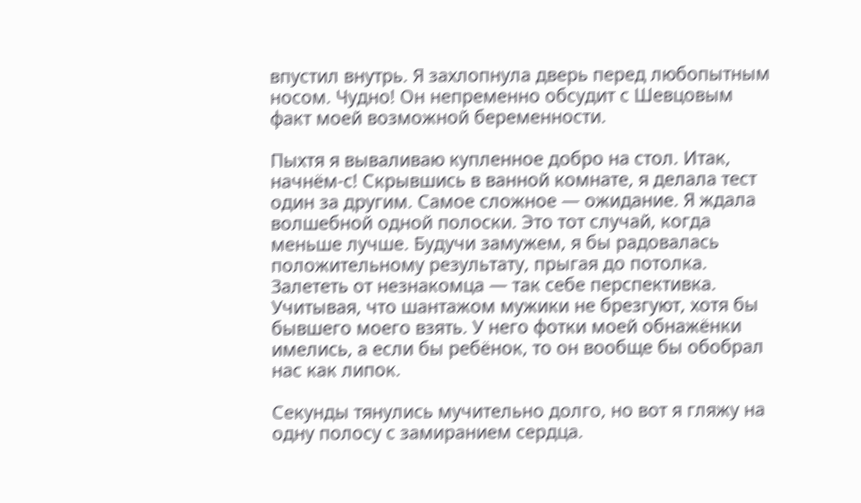впустил внутрь. Я захлопнула дверь перед любопытным носом. Чудно! Он непременно обсудит с Шевцовым факт моей возможной беременности.

Пыхтя я вываливаю купленное добро на стол. Итак, начнём-с! Скрывшись в ванной комнате, я делала тест один за другим. Самое сложное — ожидание. Я ждала волшебной одной полоски. Это тот случай, когда меньше лучше. Будучи замужем, я бы радовалась положительному результату, прыгая до потолка. Залететь от незнакомца — так себе перспективка. Учитывая, что шантажом мужики не брезгуют, хотя бы бывшего моего взять. У него фотки моей обнажёнки имелись, а если бы ребёнок, то он вообще бы обобрал нас как липок.

Секунды тянулись мучительно долго, но вот я гляжу на одну полосу с замиранием сердца.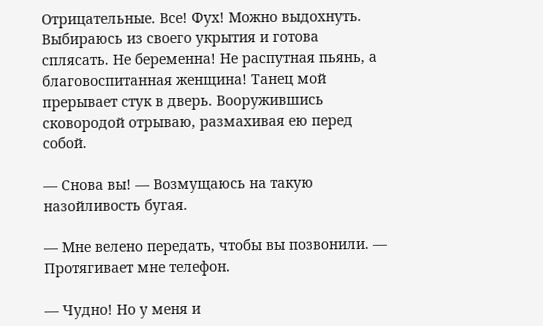Отрицательные. Все! Фух! Можно выдохнуть. Выбираюсь из своего укрытия и готова сплясать. Не беременна! Не распутная пьянь, а благовоспитанная женщина! Танец мой прерывает стук в дверь. Вооружившись сковородой отрываю, размахивая ею перед собой.

— Снова вы! — Возмущаюсь на такую назойливость бугая.

— Мне велено передать, чтобы вы позвонили. — Протягивает мне телефон.

— Чудно! Но у меня и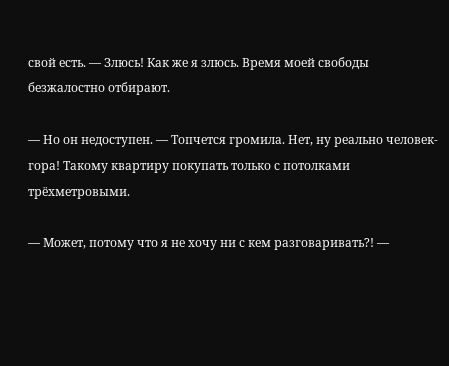свой есть. — Злюсь! Как же я злюсь. Время моей свободы безжалостно отбирают.

— Но он недоступен. — Топчется громила. Нет, ну реально человек-гора! Такому квартиру покупать только с потолками трёхметровыми.

— Может, потому что я не хочу ни с кем разговаривать?! —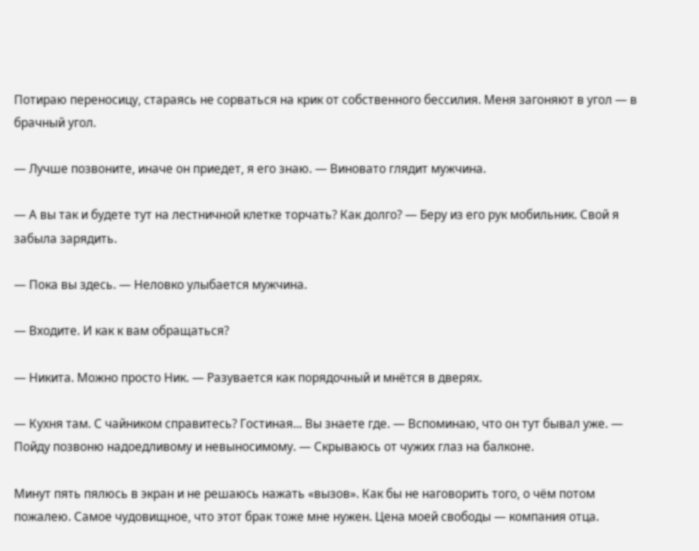Потираю переносицу, стараясь не сорваться на крик от собственного бессилия. Меня загоняют в угол — в брачный угол.

— Лучше позвоните, иначе он приедет, я его знаю. — Виновато глядит мужчина.

— А вы так и будете тут на лестничной клетке торчать? Как долго? — Беру из его рук мобильник. Свой я забыла зарядить.

— Пока вы здесь. — Неловко улыбается мужчина.

— Входите. И как к вам обращаться?

— Никита. Можно просто Ник. — Разувается как порядочный и мнётся в дверях.

— Кухня там. С чайником справитесь? Гостиная... Вы знаете где. — Вспоминаю, что он тут бывал уже. — Пойду позвоню надоедливому и невыносимому. — Скрываюсь от чужих глаз на балконе.

Минут пять пялюсь в экран и не решаюсь нажать «вызов». Как бы не наговорить того, о чём потом пожалею. Самое чудовищное, что этот брак тоже мне нужен. Цена моей свободы — компания отца.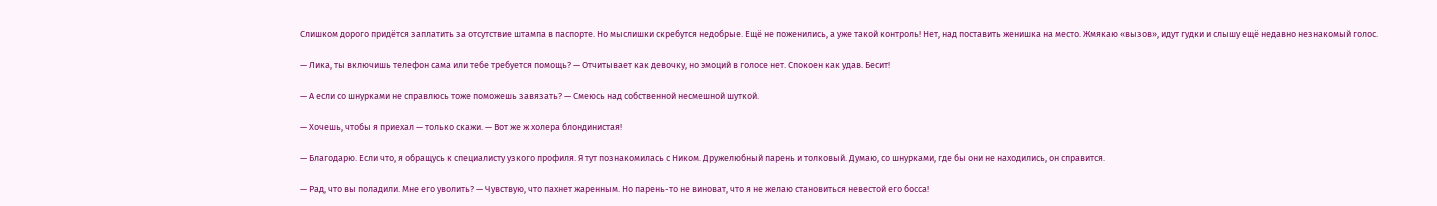Слишком дорого придётся заплатить за отсутствие штампа в паспорте. Но мыслишки скребутся недобрые. Ещё не поженились, а уже такой контроль! Нет, над поставить женишка на место. Жмякаю «вызов», идут гудки и слышу ещё недавно незнакомый голос.

— Лика, ты включишь телефон сама или тебе требуется помощь? — Отчитывает как девочку, но эмоций в голосе нет. Спокоен как удав. Бесит!

— А если со шнурками не справлюсь тоже поможешь завязать? — Смеюсь над собственной несмешной шуткой.

— Хочешь, чтобы я приехал — только скажи. — Вот же ж холера блондинистая!

— Благодарю. Если что, я обращусь к специалисту узкого профиля. Я тут познакомилась с Ником. Дружелюбный парень и толковый. Думаю, со шнурками, где бы они не находились, он справится.

— Рад, что вы поладили. Мне его уволить? — Чувствую, что пахнет жаренным. Но парень-то не виноват, что я не желаю становиться невестой его босса!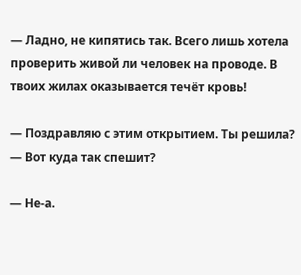— Ладно, не кипятись так. Всего лишь хотела проверить живой ли человек на проводе. В твоих жилах оказывается течёт кровь!

— Поздравляю с этим открытием. Ты решила? — Вот куда так спешит?

— Не-а.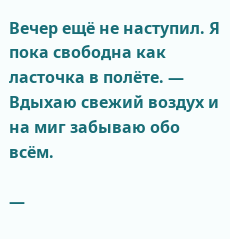Вечер ещё не наступил. Я пока свободна как ласточка в полёте. — Вдыхаю свежий воздух и на миг забываю обо всём.

—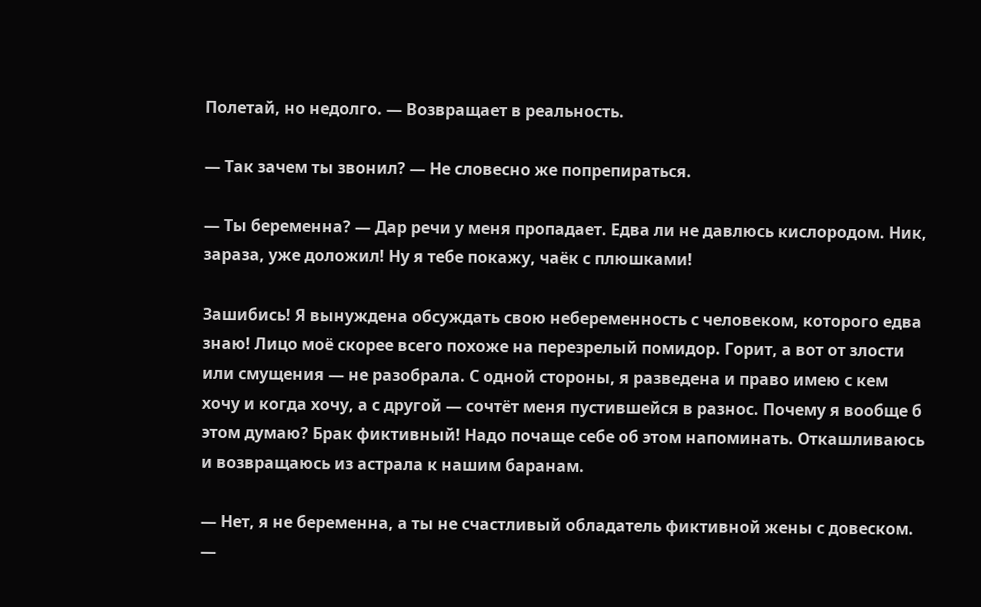Полетай, но недолго. — Возвращает в реальность.

— Так зачем ты звонил? — Не словесно же попрепираться.

— Ты беременна? — Дар речи у меня пропадает. Едва ли не давлюсь кислородом. Ник, зараза, уже доложил! Ну я тебе покажу, чаёк с плюшками!

Зашибись! Я вынуждена обсуждать свою небеременность с человеком, которого едва знаю! Лицо моё скорее всего похоже на перезрелый помидор. Горит, а вот от злости или смущения — не разобрала. С одной стороны, я разведена и право имею с кем хочу и когда хочу, а с другой — сочтёт меня пустившейся в разнос. Почему я вообще б этом думаю? Брак фиктивный! Надо почаще себе об этом напоминать. Откашливаюсь и возвращаюсь из астрала к нашим баранам.

— Нет, я не беременна, а ты не счастливый обладатель фиктивной жены с довеском. —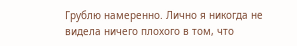Грублю намеренно. Лично я никогда не видела ничего плохого в том, что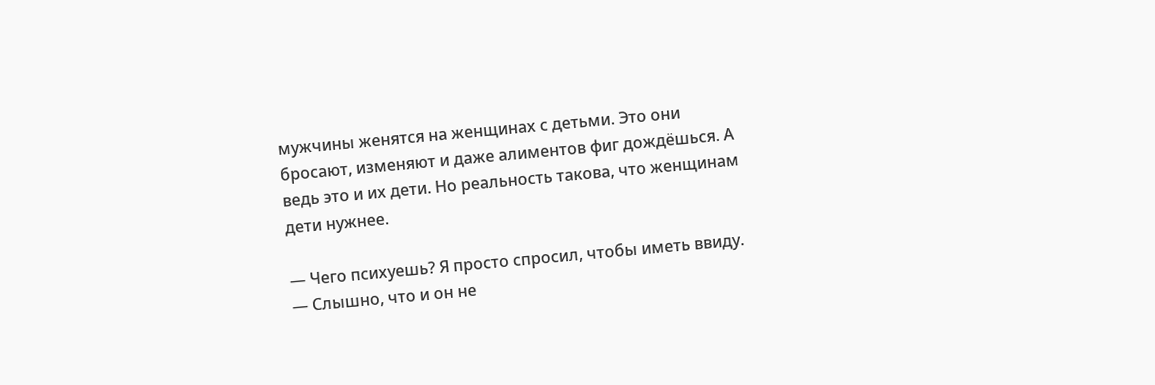мужчины женятся на женщинах с детьми. Это они бросают, изменяют и даже алиментов фиг дождёшься. А ведь это и их дети. Но реальность такова, что женщинам дети нужнее.

— Чего психуешь? Я просто спросил, чтобы иметь ввиду. — Слышно, что и он не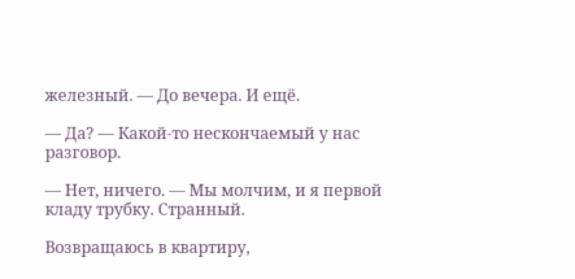железный. — До вечера. И ещё.

— Да? — Какой-то нескончаемый у нас разговор.

— Нет, ничего. — Мы молчим, и я первой кладу трубку. Странный.

Возвращаюсь в квартиру,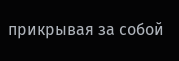прикрывая за собой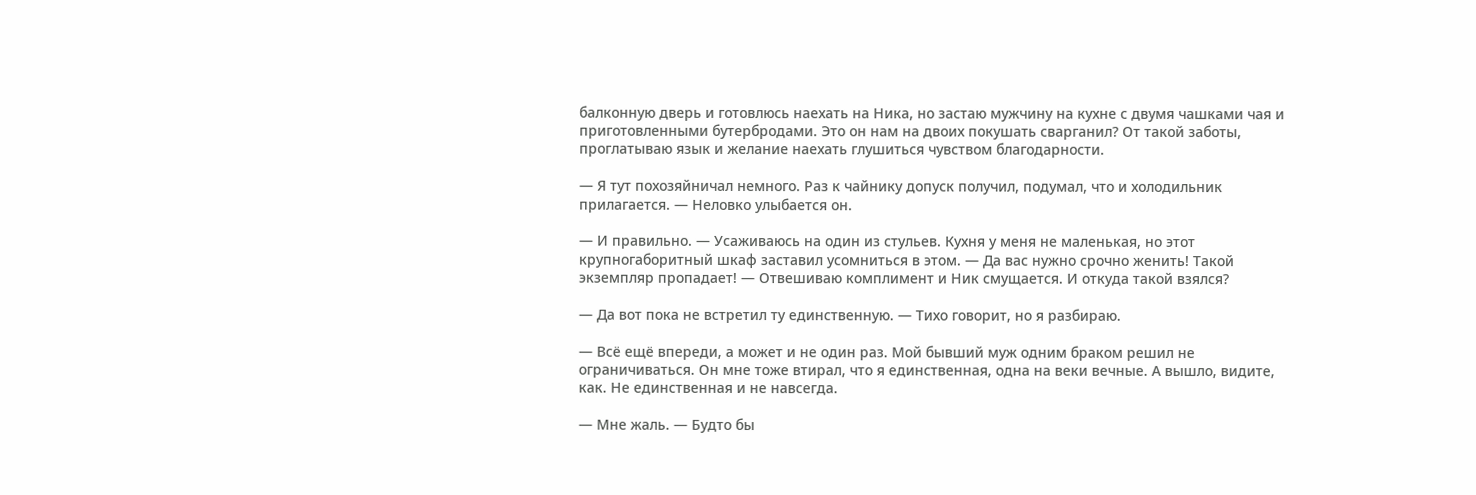балконную дверь и готовлюсь наехать на Ника, но застаю мужчину на кухне с двумя чашками чая и приготовленными бутербродами. Это он нам на двоих покушать сварганил? От такой заботы, проглатываю язык и желание наехать глушиться чувством благодарности.

— Я тут похозяйничал немного. Раз к чайнику допуск получил, подумал, что и холодильник прилагается. — Неловко улыбается он.

— И правильно. — Усаживаюсь на один из стульев. Кухня у меня не маленькая, но этот крупногаборитный шкаф заставил усомниться в этом. — Да вас нужно срочно женить! Такой экземпляр пропадает! — Отвешиваю комплимент и Ник смущается. И откуда такой взялся?

— Да вот пока не встретил ту единственную. — Тихо говорит, но я разбираю.

— Всё ещё впереди, а может и не один раз. Мой бывший муж одним браком решил не ограничиваться. Он мне тоже втирал, что я единственная, одна на веки вечные. А вышло, видите, как. Не единственная и не навсегда.

— Мне жаль. — Будто бы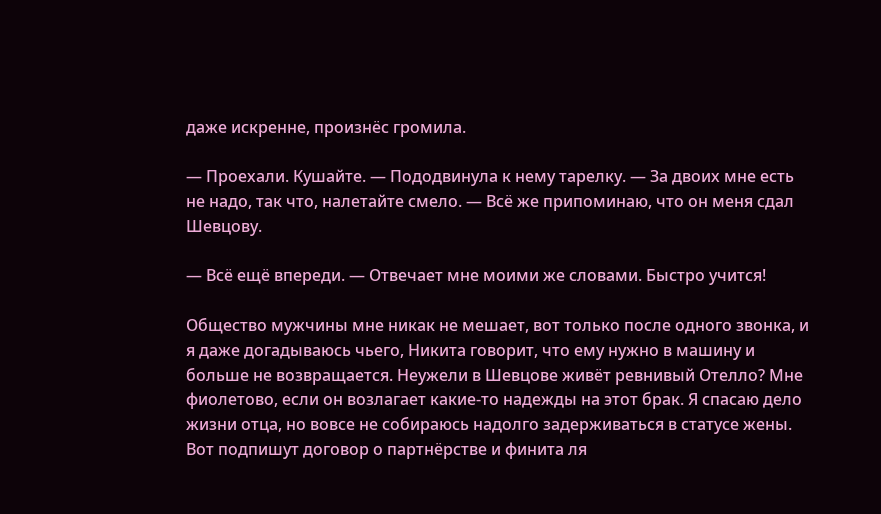даже искренне, произнёс громила.

— Проехали. Кушайте. — Пододвинула к нему тарелку. — За двоих мне есть не надо, так что, налетайте смело. — Всё же припоминаю, что он меня сдал Шевцову.

— Всё ещё впереди. — Отвечает мне моими же словами. Быстро учится!

Общество мужчины мне никак не мешает, вот только после одного звонка, и я даже догадываюсь чьего, Никита говорит, что ему нужно в машину и больше не возвращается. Неужели в Шевцове живёт ревнивый Отелло? Мне фиолетово, если он возлагает какие-то надежды на этот брак. Я спасаю дело жизни отца, но вовсе не собираюсь надолго задерживаться в статусе жены. Вот подпишут договор о партнёрстве и финита ля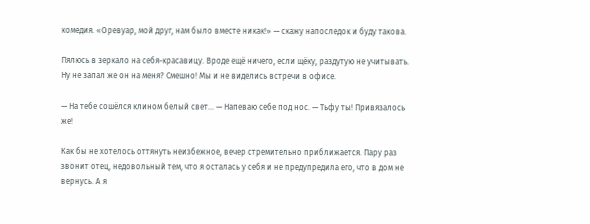комедия. «Оревуар, мой друг, нам было вместе никак!» — скажу напоследок и буду такова.

Пялюсь в зеркало на себя-красавицу. Вроде ещё ничего, если щёку, раздутую не учитывать. Ну не запал же он на меня? Смешно! Мы и не виделись встречи в офисе.

— На тебе сошёлся клином белый свет... — Напеваю себе под нос. — Тьфу ты! Привязалось же!

Как бы не хотелось оттянуть неизбежное, вечер стремительно приближается. Пару раз звонит отец, недовольный тем, что я осталась у себя и не предупредила его, что в дом не вернусь. А я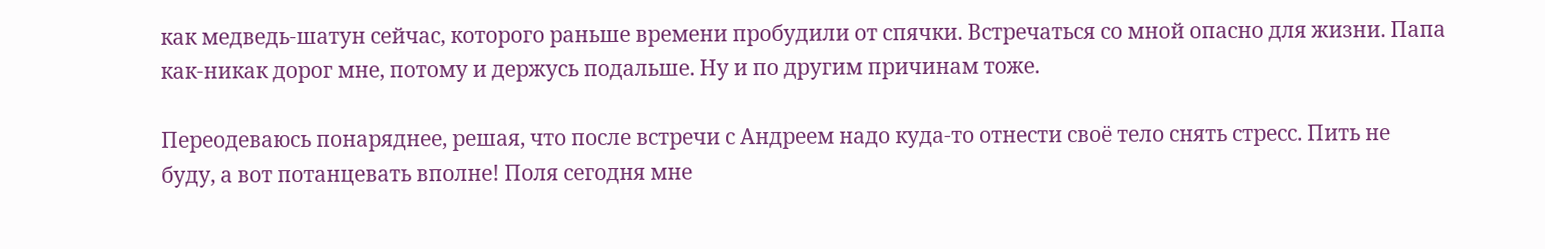как медведь-шатун сейчас, которого раньше времени пробудили от спячки. Встречаться со мной опасно для жизни. Папа как-никак дорог мне, потому и держусь подальше. Ну и по другим причинам тоже.

Переодеваюсь понаряднее, решая, что после встречи с Андреем надо куда-то отнести своё тело снять стресс. Пить не буду, а вот потанцевать вполне! Поля сегодня мне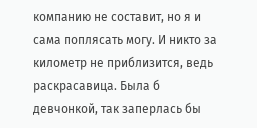компанию не составит, но я и сама поплясать могу. И никто за километр не приблизится, ведь раскрасавица. Была б девчонкой, так заперлась бы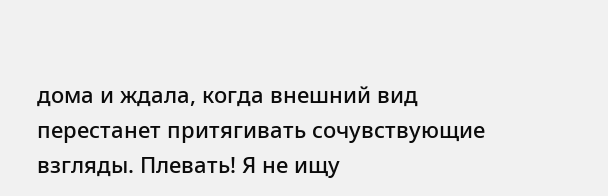дома и ждала, когда внешний вид перестанет притягивать сочувствующие взгляды. Плевать! Я не ищу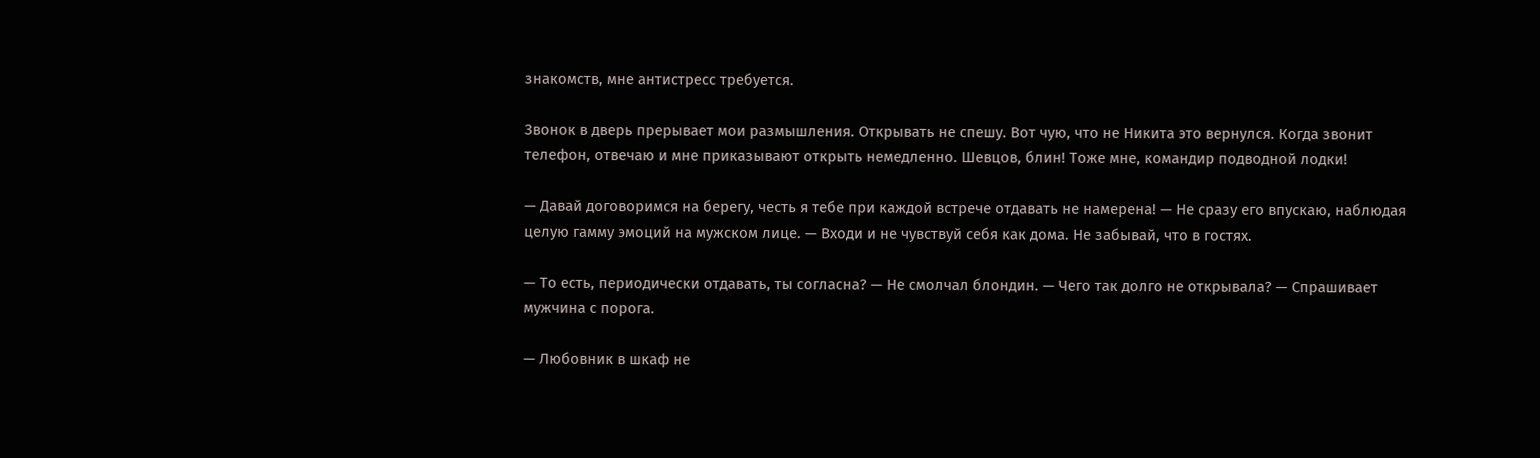знакомств, мне антистресс требуется.

Звонок в дверь прерывает мои размышления. Открывать не спешу. Вот чую, что не Никита это вернулся. Когда звонит телефон, отвечаю и мне приказывают открыть немедленно. Шевцов, блин! Тоже мне, командир подводной лодки!

— Давай договоримся на берегу, честь я тебе при каждой встрече отдавать не намерена! — Не сразу его впускаю, наблюдая целую гамму эмоций на мужском лице. — Входи и не чувствуй себя как дома. Не забывай, что в гостях.

— То есть, периодически отдавать, ты согласна? — Не смолчал блондин. — Чего так долго не открывала? — Спрашивает мужчина с порога.

— Любовник в шкаф не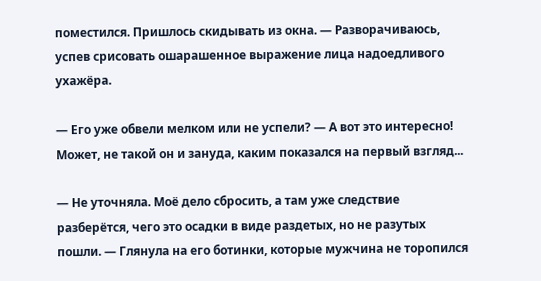поместился. Пришлось скидывать из окна. — Разворачиваюсь, успев срисовать ошарашенное выражение лица надоедливого ухажёра.

— Его уже обвели мелком или не успели? — А вот это интересно! Может, не такой он и зануда, каким показался на первый взгляд...

— Не уточняла. Моё дело сбросить, а там уже следствие разберётся, чего это осадки в виде раздетых, но не разутых пошли. — Глянула на его ботинки, которые мужчина не торопился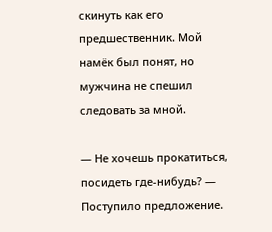скинуть как его предшественник. Мой намёк был понят, но мужчина не спешил следовать за мной.

— Не хочешь прокатиться, посидеть где-нибудь? — Поступило предложение.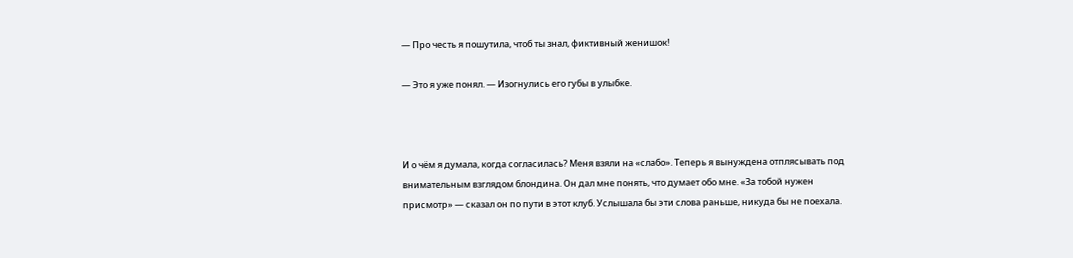— Про честь я пошутила, чтоб ты знал, фиктивный женишок!

— Это я уже понял. — Изогнулись его губы в улыбке.



И о чём я думала, когда согласилась? Меня взяли на «слабо». Теперь я вынуждена отплясывать под внимательным взглядом блондина. Он дал мне понять, что думает обо мне. «За тобой нужен присмотр» — сказал он по пути в этот клуб. Услышала бы эти слова раньше, никуда бы не поехала.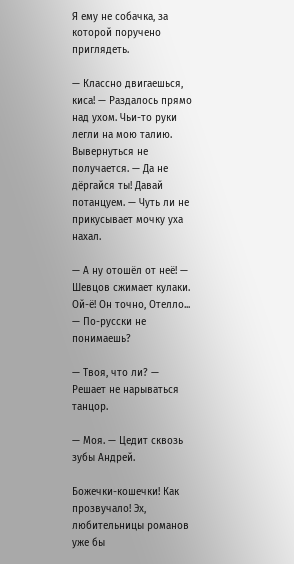Я ему не собачка, за которой поручено приглядеть.

— Классно двигаешься, киса! — Раздалось прямо над ухом. Чьи-то руки легли на мою талию. Вывернуться не получается. — Да не дёргайся ты! Давай потанцуем. — Чуть ли не прикусывает мочку уха нахал.

— А ну отошёл от неё! — Шевцов сжимает кулаки. Ой-ё! Он точно, Отелло... — По-русски не понимаешь?

— Твоя, что ли? — Решает не нарываться танцор.

— Моя. — Цедит сквозь зубы Андрей.

Божечки-кошечки! Как прозвучало! Эх, любительницы романов уже бы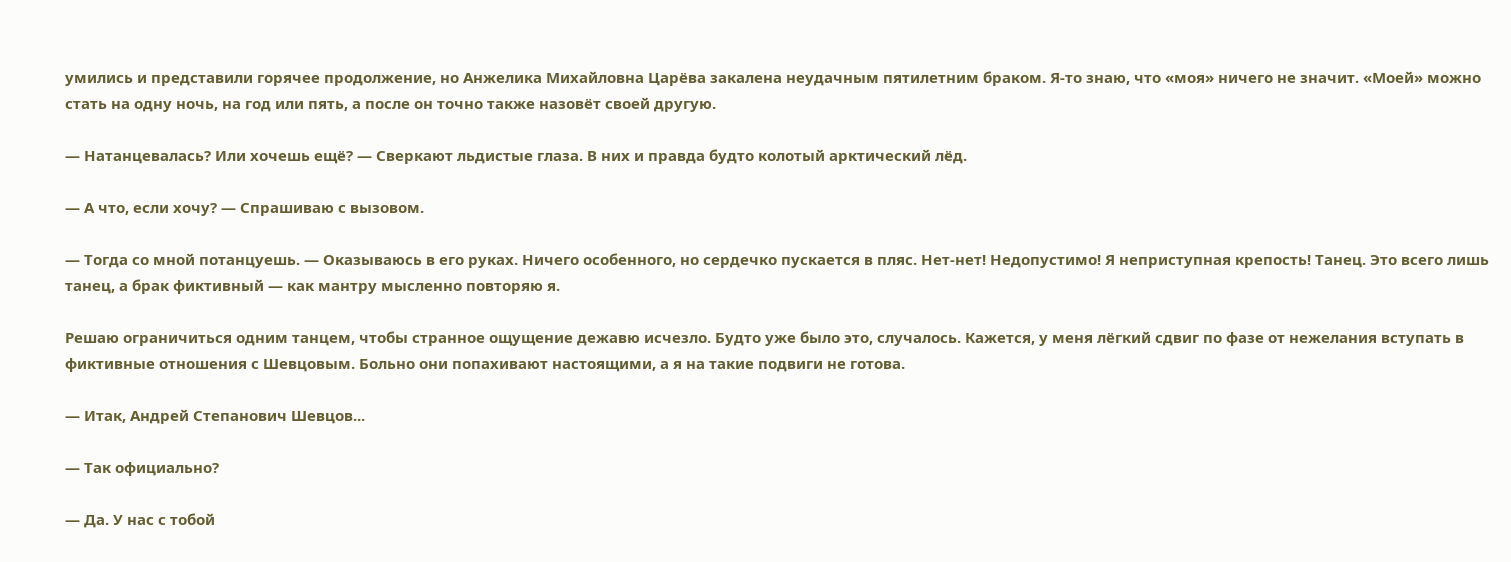умились и представили горячее продолжение, но Анжелика Михайловна Царёва закалена неудачным пятилетним браком. Я-то знаю, что «моя» ничего не значит. «Моей» можно стать на одну ночь, на год или пять, а после он точно также назовёт своей другую.

— Натанцевалась? Или хочешь ещё? — Сверкают льдистые глаза. В них и правда будто колотый арктический лёд.

— А что, если хочу? — Спрашиваю с вызовом.

— Тогда со мной потанцуешь. — Оказываюсь в его руках. Ничего особенного, но сердечко пускается в пляс. Нет-нет! Недопустимо! Я неприступная крепость! Танец. Это всего лишь танец, а брак фиктивный — как мантру мысленно повторяю я.

Решаю ограничиться одним танцем, чтобы странное ощущение дежавю исчезло. Будто уже было это, случалось. Кажется, у меня лёгкий сдвиг по фазе от нежелания вступать в фиктивные отношения с Шевцовым. Больно они попахивают настоящими, а я на такие подвиги не готова.

— Итак, Андрей Степанович Шевцов...

— Так официально?

— Да. У нас с тобой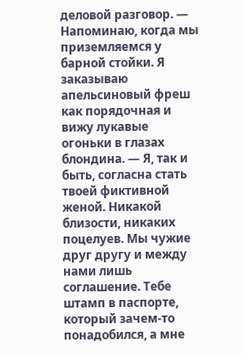деловой разговор. — Напоминаю, когда мы приземляемся у барной стойки. Я заказываю апельсиновый фреш как порядочная и вижу лукавые огоньки в глазах блондина. — Я, так и быть, согласна стать твоей фиктивной женой. Никакой близости, никаких поцелуев. Мы чужие друг другу и между нами лишь соглашение. Тебе штамп в паспорте, который зачем-то понадобился, а мне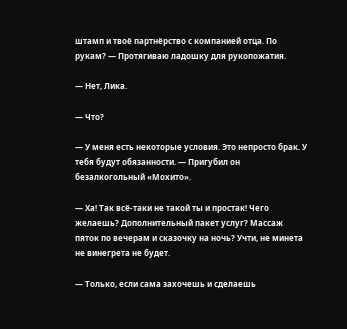штамп и твоё партнёрство с компанией отца. По рукам? — Протягиваю ладошку для рукопожатия.

— Нет, Лика.

— Что?

— У меня есть некоторые условия. Это непросто брак. У тебя будут обязанности. — Пригубил он безалкогольный «Мохито».

— Ха! Так всё-таки не такой ты и простак! Чего желаешь? Дополнительный пакет услуг? Массаж пяток по вечерам и сказочку на ночь? Учти, не минета не винегрета не будет.

— Только, если сама захочешь и сделаешь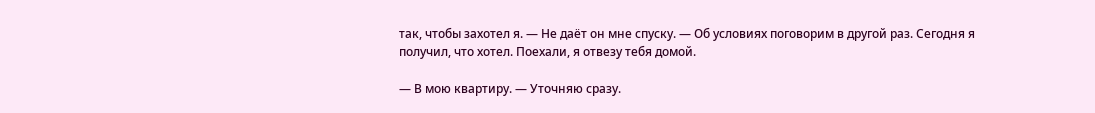так, чтобы захотел я. — Не даёт он мне спуску. — Об условиях поговорим в другой раз. Сегодня я получил, что хотел. Поехали, я отвезу тебя домой.

— В мою квартиру. — Уточняю сразу.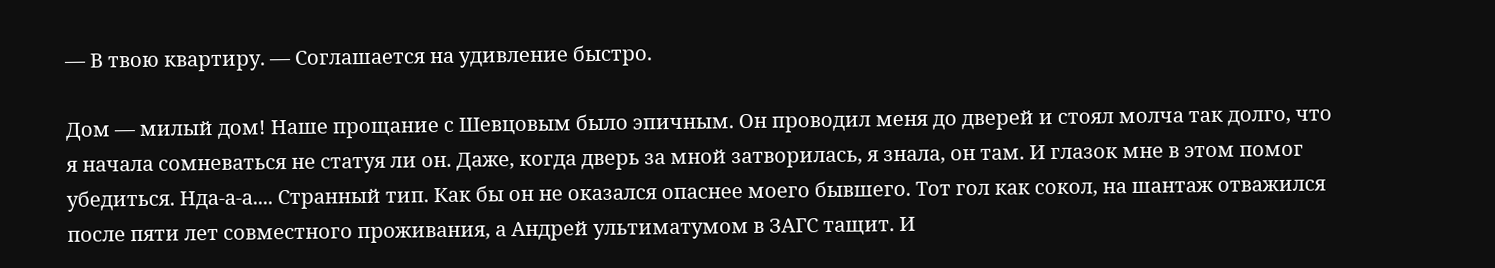— В твою квартиру. — Соглашается на удивление быстро.

Дом — милый дом! Наше прощание с Шевцовым было эпичным. Он проводил меня до дверей и стоял молча так долго, что я начала сомневаться не статуя ли он. Даже, когда дверь за мной затворилась, я знала, он там. И глазок мне в этом помог убедиться. Нда-а-а.... Странный тип. Как бы он не оказался опаснее моего бывшего. Тот гол как сокол, на шантаж отважился после пяти лет совместного проживания, а Андрей ультиматумом в ЗАГС тащит. И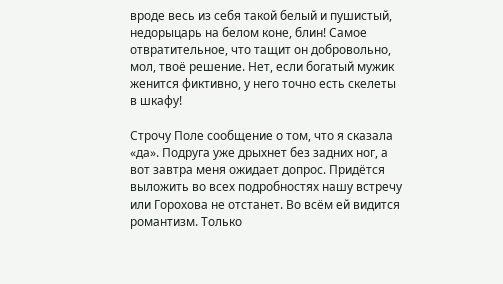вроде весь из себя такой белый и пушистый, недорыцарь на белом коне, блин! Самое отвратительное, что тащит он добровольно, мол, твоё решение. Нет, если богатый мужик женится фиктивно, у него точно есть скелеты в шкафу!

Строчу Поле сообщение о том, что я сказала «да». Подруга уже дрыхнет без задних ног, а вот завтра меня ожидает допрос. Придётся выложить во всех подробностях нашу встречу или Горохова не отстанет. Во всём ей видится романтизм. Только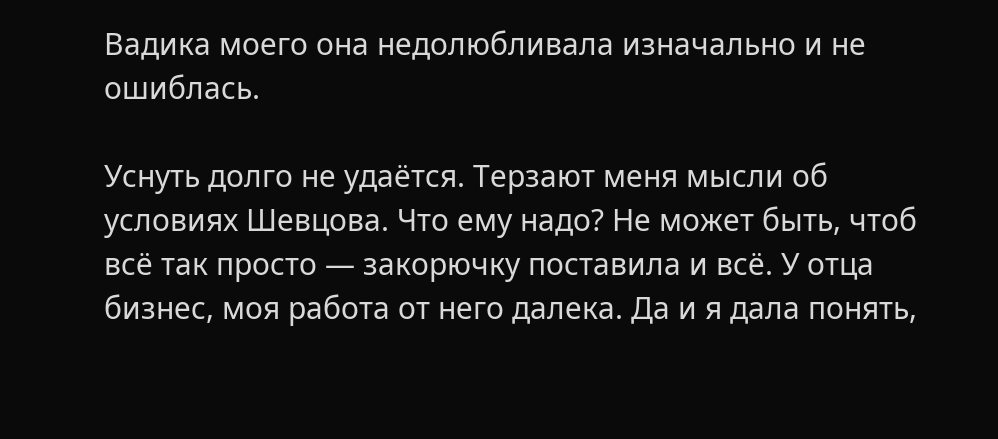Вадика моего она недолюбливала изначально и не ошиблась.

Уснуть долго не удаётся. Терзают меня мысли об условиях Шевцова. Что ему надо? Не может быть, чтоб всё так просто — закорючку поставила и всё. У отца бизнес, моя работа от него далека. Да и я дала понять,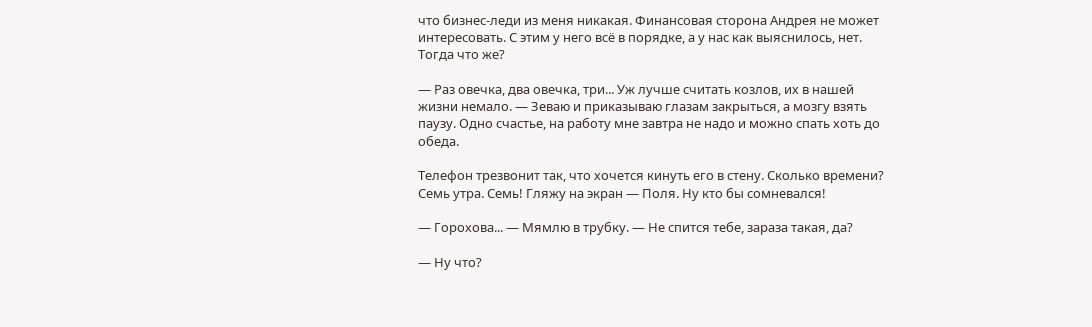что бизнес-леди из меня никакая. Финансовая сторона Андрея не может интересовать. С этим у него всё в порядке, а у нас как выяснилось, нет. Тогда что же?

— Раз овечка, два овечка, три... Уж лучше считать козлов, их в нашей жизни немало. — Зеваю и приказываю глазам закрыться, а мозгу взять паузу. Одно счастье, на работу мне завтра не надо и можно спать хоть до обеда.

Телефон трезвонит так, что хочется кинуть его в стену. Сколько времени? Семь утра. Семь! Гляжу на экран — Поля. Ну кто бы сомневался!

— Горохова... — Мямлю в трубку. — Не спится тебе, зараза такая, да?

— Ну что?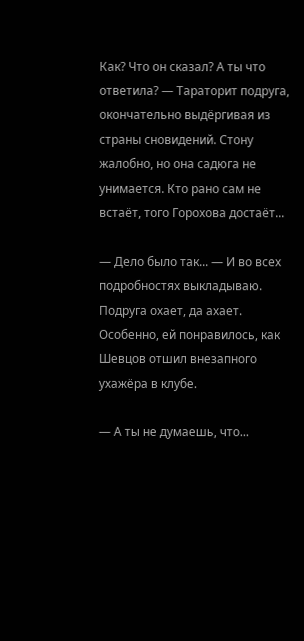Как? Что он сказал? А ты что ответила? — Тараторит подруга, окончательно выдёргивая из страны сновидений. Стону жалобно, но она садюга не унимается. Кто рано сам не встаёт, того Горохова достаёт...

— Дело было так... — И во всех подробностях выкладываю. Подруга охает, да ахает. Особенно, ей понравилось, как Шевцов отшил внезапного ухажёра в клубе.

— А ты не думаешь, что...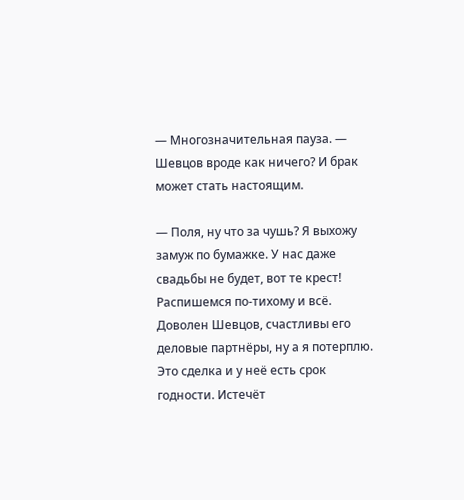— Многозначительная пауза. — Шевцов вроде как ничего? И брак может стать настоящим.

— Поля, ну что за чушь? Я выхожу замуж по бумажке. У нас даже свадьбы не будет, вот те крест! Распишемся по-тихому и всё. Доволен Шевцов, счастливы его деловые партнёры, ну а я потерплю. Это сделка и у неё есть срок годности. Истечёт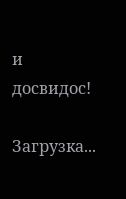и досвидос!

Загрузка...